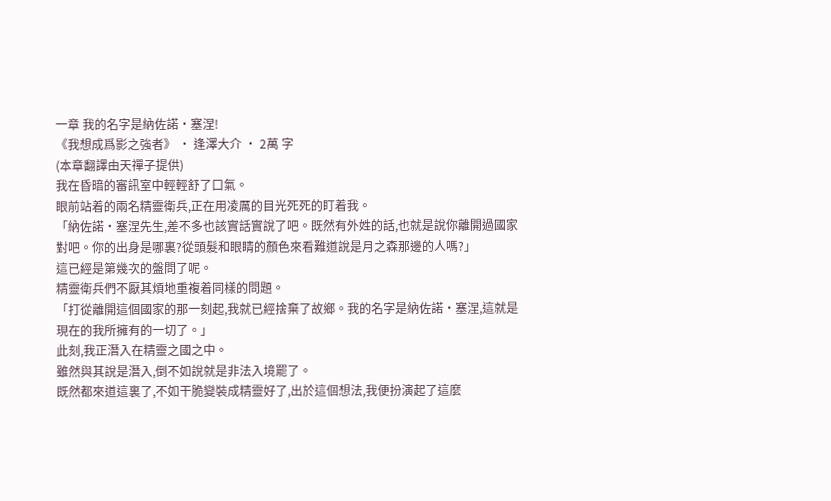一章 我的名字是納佐諾·塞涅!
《我想成爲影之強者》 · 逢澤大介 · 2萬 字
(本章翻譯由天禪子提供)
我在昏暗的審訊室中輕輕舒了口氣。
眼前站着的兩名精靈衛兵,正在用凌厲的目光死死的盯着我。
「納佐諾・塞涅先生,差不多也該實話實說了吧。既然有外姓的話,也就是說你離開過國家對吧。你的出身是哪裏?從頭髮和眼睛的顏色來看難道說是月之森那邊的人嗎?」
這已經是第幾次的盤問了呢。
精靈衛兵們不厭其煩地重複着同樣的問題。
「打從離開這個國家的那一刻起,我就已經捨棄了故鄉。我的名字是納佐諾・塞涅,這就是現在的我所擁有的一切了。」
此刻,我正潛入在精靈之國之中。
雖然與其說是潛入,倒不如說就是非法入境罷了。
既然都來道這裏了,不如干脆變裝成精靈好了,出於這個想法,我便扮演起了這麼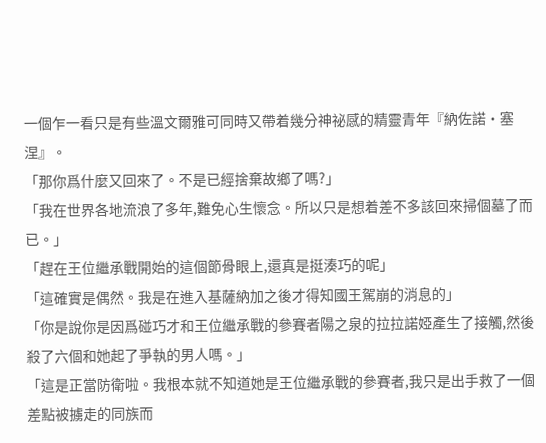一個乍一看只是有些溫文爾雅可同時又帶着幾分神祕感的精靈青年『納佐諾・塞涅』。
「那你爲什麼又回來了。不是已經捨棄故鄉了嗎?」
「我在世界各地流浪了多年,難免心生懷念。所以只是想着差不多該回來掃個墓了而已。」
「趕在王位繼承戰開始的這個節骨眼上,還真是挺湊巧的呢」
「這確實是偶然。我是在進入基薩納加之後才得知國王駕崩的消息的」
「你是說你是因爲碰巧才和王位繼承戰的參賽者陽之泉的拉拉諾婭產生了接觸,然後殺了六個和她起了爭執的男人嗎。」
「這是正當防衛啦。我根本就不知道她是王位繼承戰的參賽者,我只是出手救了一個差點被擄走的同族而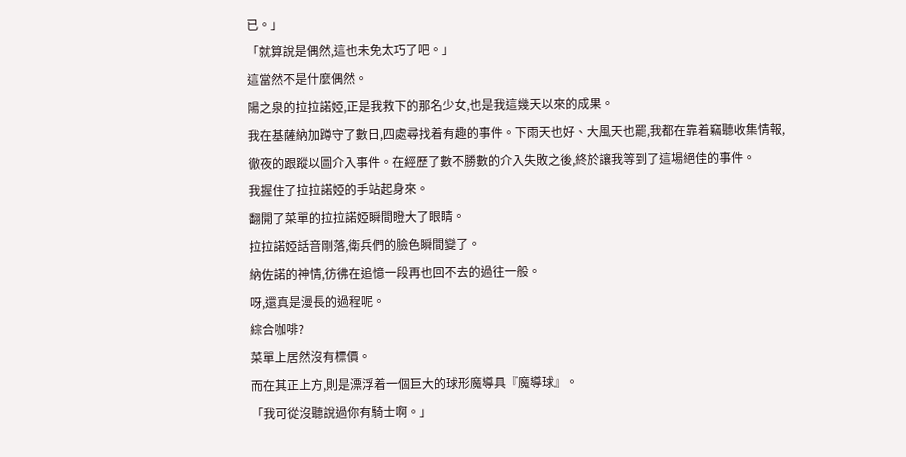已。」
「就算說是偶然,這也未免太巧了吧。」
這當然不是什麼偶然。
陽之泉的拉拉諾婭,正是我救下的那名少女,也是我這幾天以來的成果。
我在基薩納加蹲守了數日,四處尋找着有趣的事件。下雨天也好、大風天也罷,我都在靠着竊聽收集情報,徹夜的跟蹤以圖介入事件。在經歷了數不勝數的介入失敗之後,終於讓我等到了這場絕佳的事件。
我握住了拉拉諾婭的手站起身來。
翻開了菜單的拉拉諾婭瞬間瞪大了眼睛。
拉拉諾婭話音剛落,衛兵們的臉色瞬間變了。
納佐諾的神情,彷彿在追憶一段再也回不去的過往一般。
呀,還真是漫長的過程呢。
綜合咖啡?
菜單上居然沒有標價。
而在其正上方,則是漂浮着一個巨大的球形魔導具『魔導球』。
「我可從沒聽說過你有騎士啊。」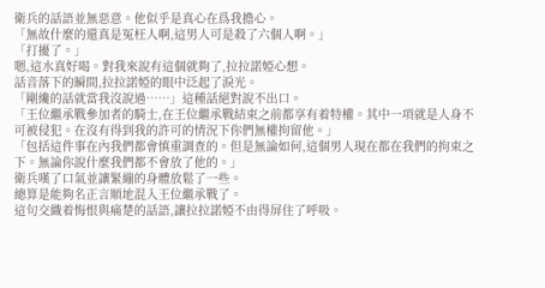衛兵的話語並無惡意。他似乎是真心在爲我擔心。
「無故什麼的還真是冤枉人啊,這男人可是殺了六個人啊。」
「打擾了。」
嗯,這水真好喝。對我來說有這個就夠了,拉拉諾婭心想。
話音落下的瞬間,拉拉諾婭的眼中泛起了淚光。
「剛纔的話就當我沒說過……」這種話絕對說不出口。
「王位繼承戰參加者的騎士,在王位繼承戰結束之前都享有着特權。其中一項就是人身不可被侵犯。在沒有得到我的許可的情況下你們無權拘留他。」
「包括這件事在內我們都會慎重調查的。但是無論如何,這個男人現在都在我們的拘束之下。無論你說什麼我們都不會放了他的。」
衛兵嘆了口氣並讓緊繃的身體放鬆了一些。
總算是能夠名正言順地混入王位繼承戰了。
這句交織着悔恨與痛楚的話語,讓拉拉諾婭不由得屏住了呼吸。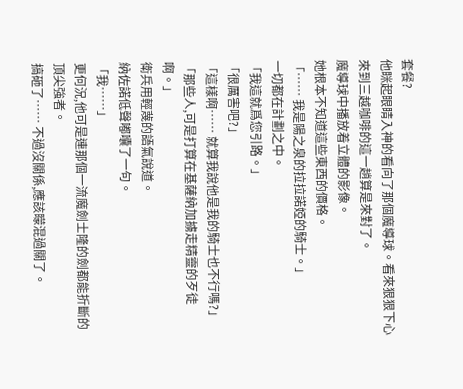套餐?
他眯起眼睛入神的看向了那個魔導球。看來狠狠下心來到三越咖啡的這一趟算是來對了。
魔導球中播放着立體的影像。
她根本不知道這些東西的價格。
「…… 我是陽之泉的拉拉諾婭的騎士。」
一切都在計劃之中。
「我這就爲您引路。」
「很厲害吧?」
「這樣啊…… 就算我說他是我的騎士也不行嗎?」
「那些人,可是打算在基薩納加擄走精靈的歹徒啊。」
衛兵用輕蔑的語氣說道。
納佐諾低聲嘟囔了一句。
「我……」
更何況,他可是連那個一流魔劍士隆的劍都能折斷的頂尖強者。
搞砸了…… 不過沒關係,應該矇混過關了。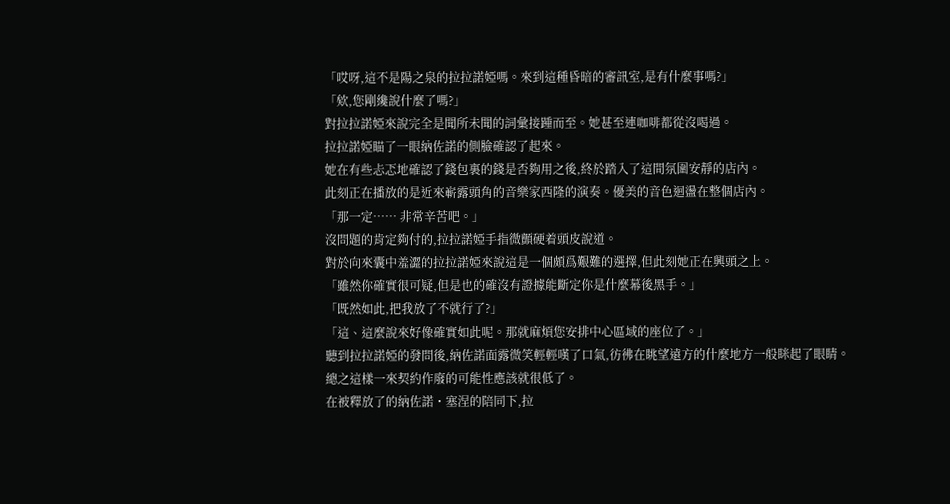「哎呀,這不是陽之泉的拉拉諾婭嗎。來到這種昏暗的審訊室,是有什麼事嗎?」
「欸,您剛纔說什麼了嗎?」
對拉拉諾婭來說完全是聞所未聞的詞彙接踵而至。她甚至連咖啡都從沒喝過。
拉拉諾婭瞄了一眼納佐諾的側臉確認了起來。
她在有些忐忑地確認了錢包裏的錢是否夠用之後,終於踏入了這間氛圍安靜的店內。
此刻正在播放的是近來嶄露頭角的音樂家西隆的演奏。優美的音色迴盪在整個店內。
「那一定…… 非常辛苦吧。」
沒問題的肯定夠付的,拉拉諾婭手指微顫硬着頭皮說道。
對於向來囊中羞澀的拉拉諾婭來說這是一個頗爲艱難的選擇,但此刻她正在興頭之上。
「雖然你確實很可疑,但是也的確沒有證據能斷定你是什麼幕後黑手。」
「既然如此,把我放了不就行了?」
「這、這麼說來好像確實如此呢。那就麻煩您安排中心區域的座位了。」
聽到拉拉諾婭的發問後,納佐諾面露微笑輕輕嘆了口氣,彷彿在眺望遠方的什麼地方一般眯起了眼睛。
總之這樣一來契約作廢的可能性應該就很低了。
在被釋放了的納佐諾・塞涅的陪同下,拉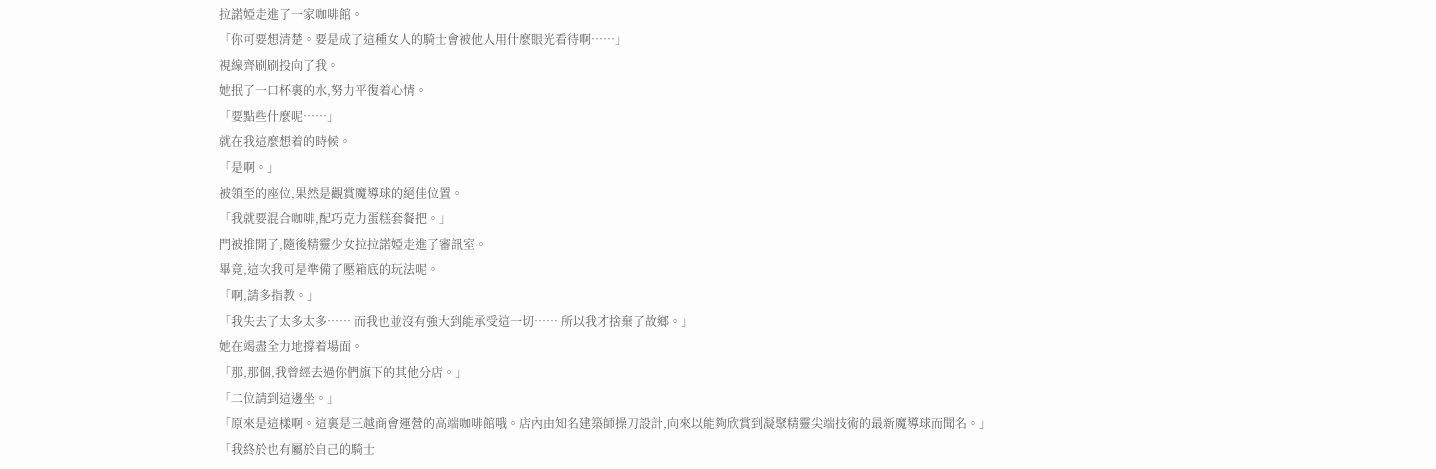拉諾婭走進了一家咖啡館。
「你可要想清楚。要是成了這種女人的騎士會被他人用什麼眼光看待啊……」
視線齊刷刷投向了我。
她抿了一口杯裏的水,努力平復着心情。
「要點些什麼呢……」
就在我這麼想着的時候。
「是啊。」
被領至的座位,果然是觀賞魔導球的絕佳位置。
「我就要混合咖啡,配巧克力蛋糕套餐把。」
門被推開了,隨後精靈少女拉拉諾婭走進了審訊室。
畢竟,這次我可是準備了壓箱底的玩法呢。
「啊,請多指教。」
「我失去了太多太多…… 而我也並沒有強大到能承受這一切…… 所以我才捨棄了故鄉。」
她在竭盡全力地撐着場面。
「那,那個,我曾經去過你們旗下的其他分店。」
「二位請到這邊坐。」
「原來是這樣啊。這裏是三越商會運營的高端咖啡館哦。店內由知名建築師操刀設計,向來以能夠欣賞到凝聚精靈尖端技術的最新魔導球而聞名。」
「我終於也有屬於自己的騎士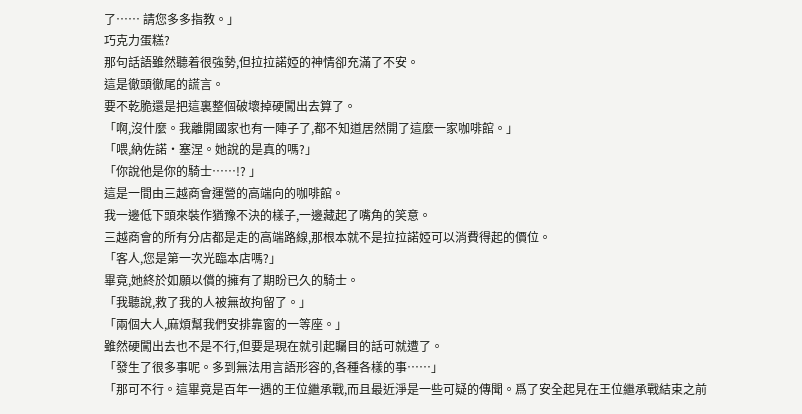了…… 請您多多指教。」
巧克力蛋糕?
那句話語雖然聽着很強勢,但拉拉諾婭的神情卻充滿了不安。
這是徹頭徹尾的謊言。
要不乾脆還是把這裏整個破壞掉硬闖出去算了。
「啊,沒什麼。我離開國家也有一陣子了,都不知道居然開了這麼一家咖啡館。」
「喂,納佐諾・塞涅。她說的是真的嗎?」
「你說他是你的騎士……!? 」
這是一間由三越商會運營的高端向的咖啡館。
我一邊低下頭來裝作猶豫不決的樣子,一邊藏起了嘴角的笑意。
三越商會的所有分店都是走的高端路線,那根本就不是拉拉諾婭可以消費得起的價位。
「客人,您是第一次光臨本店嗎?」
畢竟,她終於如願以償的擁有了期盼已久的騎士。
「我聽說,救了我的人被無故拘留了。」
「兩個大人,麻煩幫我們安排靠窗的一等座。」
雖然硬闖出去也不是不行,但要是現在就引起矚目的話可就遭了。
「發生了很多事呢。多到無法用言語形容的,各種各樣的事……」
「那可不行。這畢竟是百年一遇的王位繼承戰,而且最近淨是一些可疑的傳聞。爲了安全起見在王位繼承戰結束之前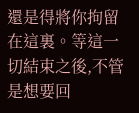還是得將你拘留在這裏。等這一切結束之後,不管是想要回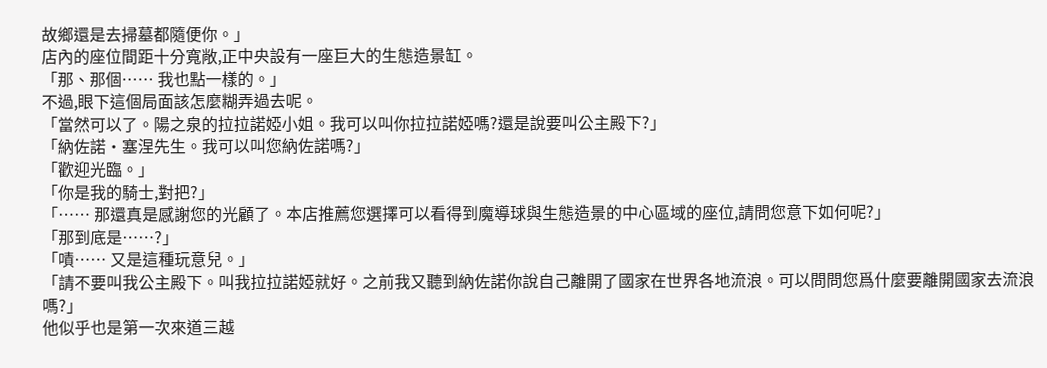故鄉還是去掃墓都隨便你。」
店內的座位間距十分寬敞,正中央設有一座巨大的生態造景缸。
「那、那個…… 我也點一樣的。」
不過,眼下這個局面該怎麼糊弄過去呢。
「當然可以了。陽之泉的拉拉諾婭小姐。我可以叫你拉拉諾婭嗎?還是說要叫公主殿下?」
「納佐諾・塞涅先生。我可以叫您納佐諾嗎?」
「歡迎光臨。」
「你是我的騎士,對把?」
「…… 那還真是感謝您的光顧了。本店推薦您選擇可以看得到魔導球與生態造景的中心區域的座位,請問您意下如何呢?」
「那到底是……?」
「嘖…… 又是這種玩意兒。」
「請不要叫我公主殿下。叫我拉拉諾婭就好。之前我又聽到納佐諾你說自己離開了國家在世界各地流浪。可以問問您爲什麼要離開國家去流浪嗎?」
他似乎也是第一次來道三越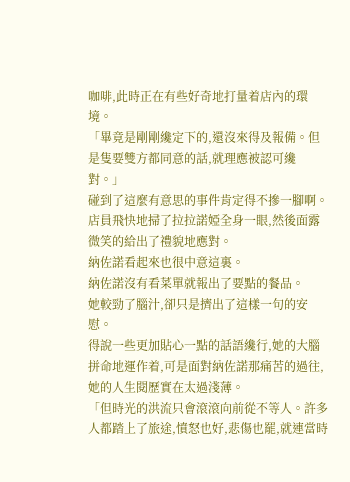咖啡,此時正在有些好奇地打量着店內的環境。
「畢竟是剛剛纔定下的,還沒來得及報備。但是隻要雙方都同意的話,就理應被認可纔對。」
碰到了這麼有意思的事件肯定得不摻一腳啊。
店員飛快地掃了拉拉諾婭全身一眼,然後面露微笑的給出了禮貌地應對。
納佐諾看起來也很中意這裏。
納佐諾沒有看菜單就報出了要點的餐品。
她較勁了腦汁,卻只是擠出了這樣一句的安慰。
得說一些更加貼心一點的話語纔行,她的大腦拼命地運作着,可是面對納佐諾那痛苦的過往,她的人生閱歷實在太過淺薄。
「但時光的洪流只會滾滾向前從不等人。許多人都踏上了旅途,憤怒也好,悲傷也罷,就連當時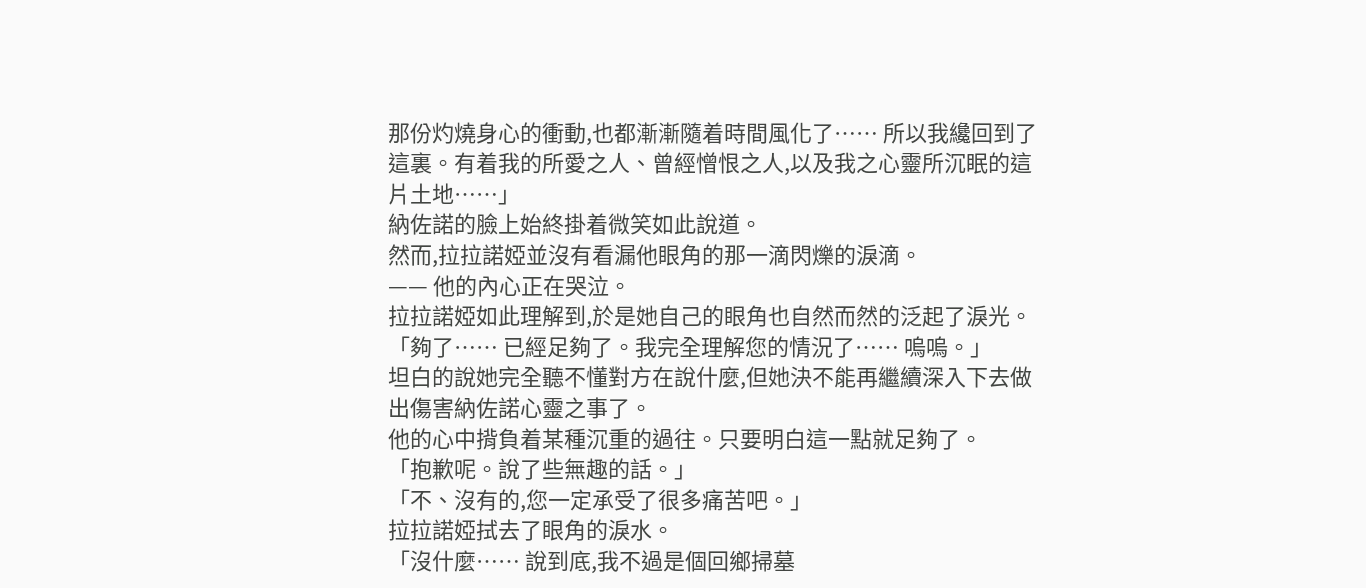那份灼燒身心的衝動,也都漸漸隨着時間風化了…… 所以我纔回到了這裏。有着我的所愛之人、曾經憎恨之人,以及我之心靈所沉眠的這片土地……」
納佐諾的臉上始終掛着微笑如此說道。
然而,拉拉諾婭並沒有看漏他眼角的那一滴閃爍的淚滴。
—— 他的內心正在哭泣。
拉拉諾婭如此理解到,於是她自己的眼角也自然而然的泛起了淚光。
「夠了…… 已經足夠了。我完全理解您的情況了…… 嗚嗚。」
坦白的說她完全聽不懂對方在說什麼,但她決不能再繼續深入下去做出傷害納佐諾心靈之事了。
他的心中揹負着某種沉重的過往。只要明白這一點就足夠了。
「抱歉呢。說了些無趣的話。」
「不、沒有的,您一定承受了很多痛苦吧。」
拉拉諾婭拭去了眼角的淚水。
「沒什麼…… 說到底,我不過是個回鄉掃墓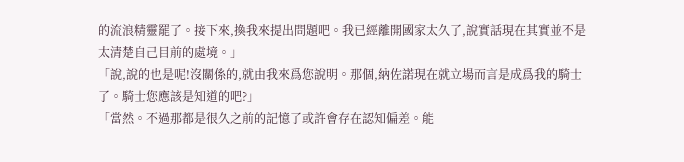的流浪精靈罷了。接下來,換我來提出問題吧。我已經離開國家太久了,說實話現在其實並不是太清楚自己目前的處境。」
「說,說的也是呢!沒關係的,就由我來爲您說明。那個,納佐諾現在就立場而言是成爲我的騎士了。騎士您應該是知道的吧?」
「當然。不過那都是很久之前的記憶了或許會存在認知偏差。能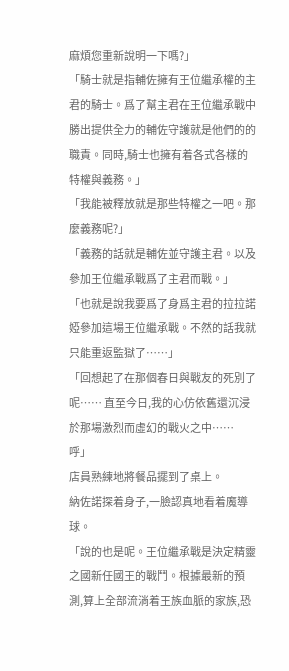麻煩您重新說明一下嗎?」
「騎士就是指輔佐擁有王位繼承權的主君的騎士。爲了幫主君在王位繼承戰中勝出提供全力的輔佐守護就是他們的的職責。同時,騎士也擁有着各式各樣的特權與義務。」
「我能被釋放就是那些特權之一吧。那麼義務呢?」
「義務的話就是輔佐並守護主君。以及參加王位繼承戰爲了主君而戰。」
「也就是說我要爲了身爲主君的拉拉諾婭參加這場王位繼承戰。不然的話我就只能重返監獄了……」
「回想起了在那個春日與戰友的死別了呢…… 直至今日,我的心仿依舊還沉浸於那場激烈而虛幻的戰火之中…… 呼」
店員熟練地將餐品擺到了桌上。
納佐諾探着身子,一臉認真地看着魔導球。
「說的也是呢。王位繼承戰是決定精靈之國新任國王的戰鬥。根據最新的預測,算上全部流淌着王族血脈的家族,恐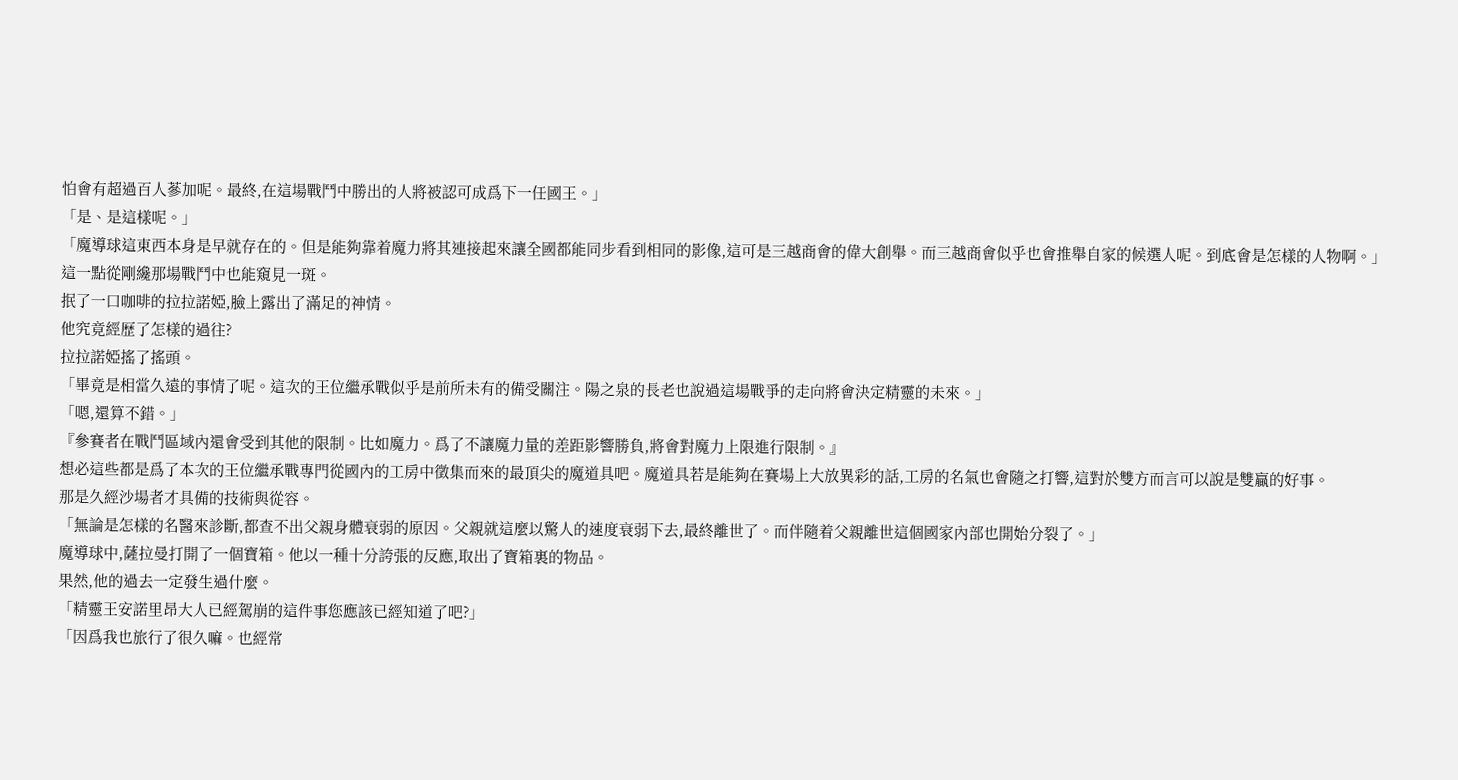怕會有超過百人蔘加呢。最終,在這場戰鬥中勝出的人將被認可成爲下一任國王。」
「是、是這樣呢。」
「魔導球這東西本身是早就存在的。但是能夠靠着魔力將其連接起來讓全國都能同步看到相同的影像,這可是三越商會的偉大創舉。而三越商會似乎也會推舉自家的候選人呢。到底會是怎樣的人物啊。」
這一點從剛纔那場戰鬥中也能窺見一斑。
抿了一口咖啡的拉拉諾婭,臉上露出了滿足的神情。
他究竟經歷了怎樣的過往?
拉拉諾婭搖了搖頭。
「畢竟是相當久遠的事情了呢。這次的王位繼承戰似乎是前所未有的備受關注。陽之泉的長老也說過這場戰爭的走向將會決定精靈的未來。」
「嗯,還算不錯。」
『參賽者在戰鬥區域內還會受到其他的限制。比如魔力。爲了不讓魔力量的差距影響勝負,將會對魔力上限進行限制。』
想必這些都是爲了本次的王位繼承戰專門從國內的工房中徵集而來的最頂尖的魔道具吧。魔道具若是能夠在賽場上大放異彩的話,工房的名氣也會隨之打響,這對於雙方而言可以說是雙贏的好事。
那是久經沙場者才具備的技術與從容。
「無論是怎樣的名醫來診斷,都查不出父親身體衰弱的原因。父親就這麼以驚人的速度衰弱下去,最終離世了。而伴隨着父親離世這個國家內部也開始分裂了。」
魔導球中,薩拉曼打開了一個寶箱。他以一種十分誇張的反應,取出了寶箱裏的物品。
果然,他的過去一定發生過什麼。
「精靈王安諾里昂大人已經駕崩的這件事您應該已經知道了吧?」
「因爲我也旅行了很久嘛。也經常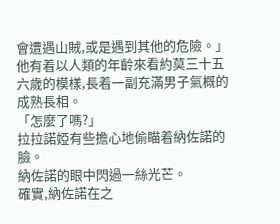會遭遇山賊,或是遇到其他的危險。」
他有着以人類的年齡來看約莫三十五六歲的模樣,長着一副充滿男子氣概的成熟長相。
「怎麼了嗎?」
拉拉諾婭有些擔心地偷瞄着納佐諾的臉。
納佐諾的眼中閃過一絲光芒。
確實,納佐諾在之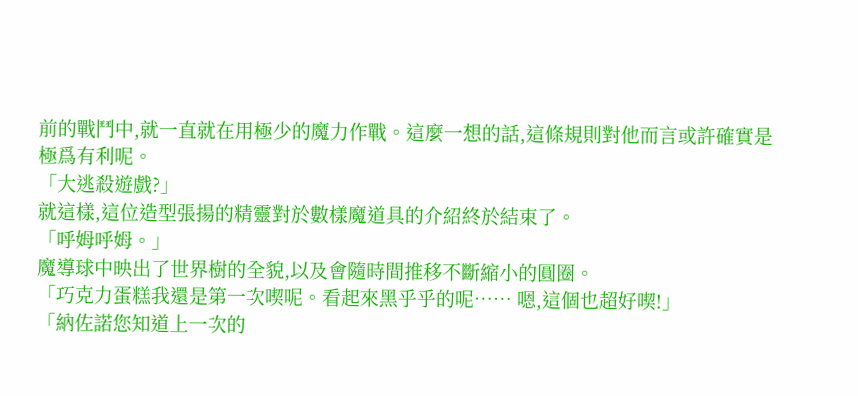前的戰鬥中,就一直就在用極少的魔力作戰。這麼一想的話,這條規則對他而言或許確實是極爲有利呢。
「大逃殺遊戲?」
就這樣,這位造型張揚的精靈對於數樣魔道具的介紹終於結束了。
「呼姆呼姆。」
魔導球中映出了世界樹的全貌,以及會隨時間推移不斷縮小的圓圈。
「巧克力蛋糕我還是第一次喫呢。看起來黑乎乎的呢…… 嗯,這個也超好喫!」
「納佐諾您知道上一次的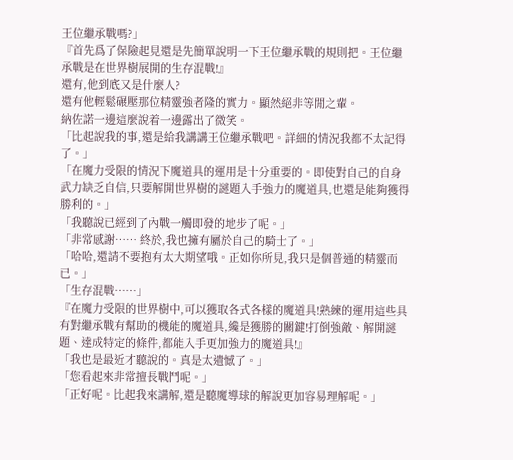王位繼承戰嗎?」
『首先爲了保險起見還是先簡單說明一下王位繼承戰的規則把。王位繼承戰是在世界樹展開的生存混戰!』
還有,他到底又是什麼人?
還有他輕鬆碾壓那位精靈強者隆的實力。顯然絕非等閒之輩。
納佐諾一邊這麼說着一邊露出了微笑。
「比起說我的事,還是給我講講王位繼承戰吧。詳細的情況我都不太記得了。」
「在魔力受限的情況下魔道具的運用是十分重要的。即使對自己的自身武力缺乏自信,只要解開世界樹的謎題入手強力的魔道具,也還是能夠獲得勝利的。」
「我聽說已經到了內戰一觸即發的地步了呢。」
「非常感謝…… 終於,我也擁有屬於自己的騎士了。」
「哈哈,還請不要抱有太大期望哦。正如你所見,我只是個普通的精靈而已。」
「生存混戰……」
『在魔力受限的世界樹中,可以獲取各式各樣的魔道具!熟練的運用這些具有對繼承戰有幫助的機能的魔道具,纔是獲勝的關鍵!打倒強敵、解開謎題、達成特定的條件,都能入手更加強力的魔道具!』
「我也是最近才聽說的。真是太遺憾了。」
「您看起來非常擅長戰鬥呢。」
「正好呢。比起我來講解,還是聽魔導球的解說更加容易理解呢。」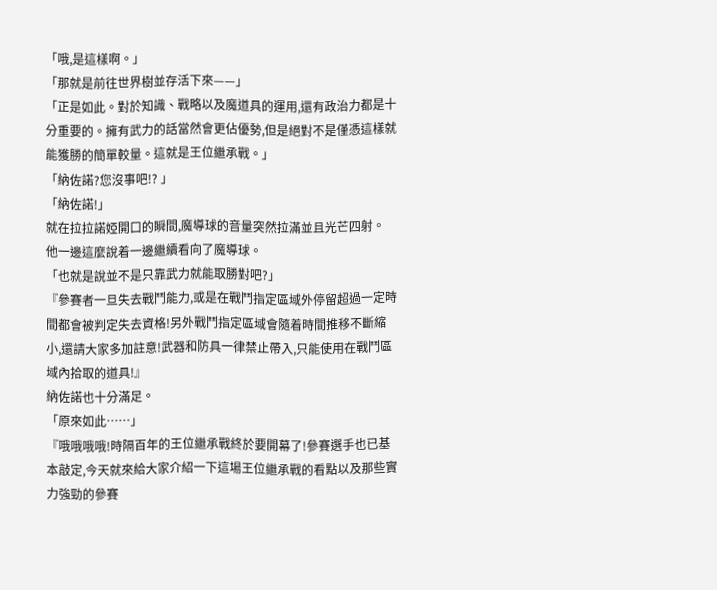「哦,是這樣啊。」
「那就是前往世界樹並存活下來——」
「正是如此。對於知識、戰略以及魔道具的運用,還有政治力都是十分重要的。擁有武力的話當然會更佔優勢,但是絕對不是僅憑這樣就能獲勝的簡單較量。這就是王位繼承戰。」
「納佐諾?您沒事吧!? 」
「納佐諾!」
就在拉拉諾婭開口的瞬間,魔導球的音量突然拉滿並且光芒四射。
他一邊這麼說着一邊繼續看向了魔導球。
「也就是說並不是只靠武力就能取勝對吧?」
『參賽者一旦失去戰鬥能力,或是在戰鬥指定區域外停留超過一定時間都會被判定失去資格!另外戰鬥指定區域會隨着時間推移不斷縮小,還請大家多加註意!武器和防具一律禁止帶入,只能使用在戰鬥區域內拾取的道具!』
納佐諾也十分滿足。
「原來如此……」
『哦哦哦哦!時隔百年的王位繼承戰終於要開幕了!參賽選手也已基本敲定,今天就來給大家介紹一下這場王位繼承戰的看點以及那些實力強勁的參賽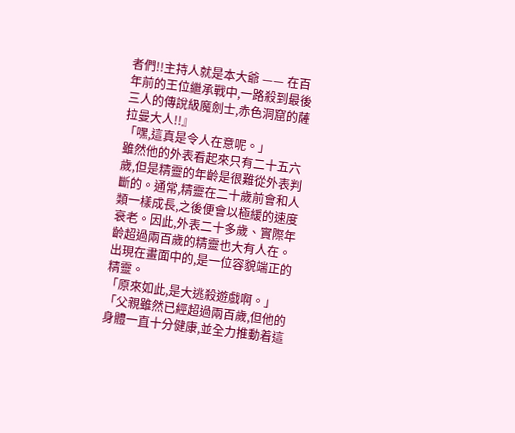者們!!主持人就是本大爺 —— 在百年前的王位繼承戰中,一路殺到最後三人的傳說級魔劍士,赤色洞窟的薩拉曼大人!!』
「嘿,這真是令人在意呢。」
雖然他的外表看起來只有二十五六歲,但是精靈的年齡是很難從外表判斷的。通常,精靈在二十歲前會和人類一樣成長,之後便會以極緩的速度衰老。因此,外表二十多歲、實際年齡超過兩百歲的精靈也大有人在。
出現在畫面中的,是一位容貌端正的精靈。
「原來如此,是大逃殺遊戲啊。」
「父親雖然已經超過兩百歲,但他的身體一直十分健康,並全力推動着這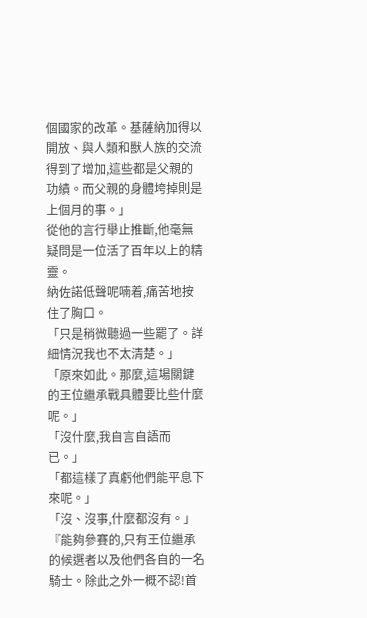個國家的改革。基薩納加得以開放、與人類和獸人族的交流得到了增加,這些都是父親的功績。而父親的身體垮掉則是上個月的事。」
從他的言行舉止推斷,他毫無疑問是一位活了百年以上的精靈。
納佐諾低聲呢喃着,痛苦地按住了胸口。
「只是稍微聽過一些罷了。詳細情況我也不太清楚。」
「原來如此。那麼,這場關鍵的王位繼承戰具體要比些什麼呢。」
「沒什麼,我自言自語而已。」
「都這樣了真虧他們能平息下來呢。」
「沒、沒事,什麼都沒有。」
『能夠參賽的,只有王位繼承的候選者以及他們各自的一名騎士。除此之外一概不認!首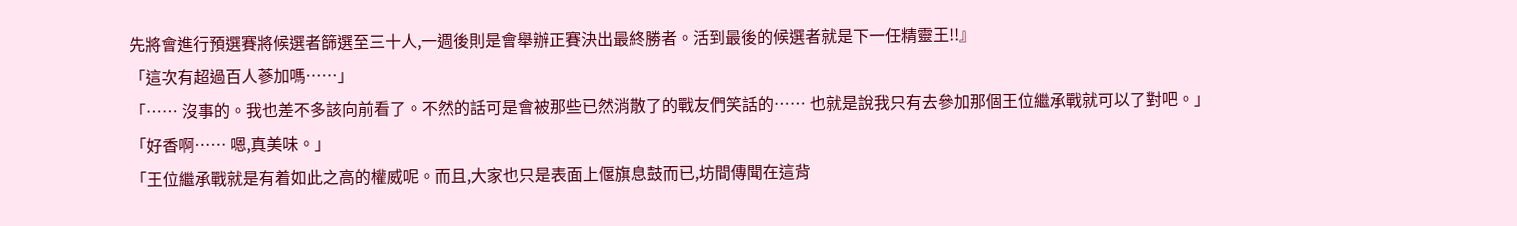先將會進行預選賽將候選者篩選至三十人,一週後則是會舉辦正賽決出最終勝者。活到最後的候選者就是下一任精靈王!!』
「這次有超過百人蔘加嗎……」
「…… 沒事的。我也差不多該向前看了。不然的話可是會被那些已然消散了的戰友們笑話的…… 也就是說我只有去參加那個王位繼承戰就可以了對吧。」
「好香啊…… 嗯,真美味。」
「王位繼承戰就是有着如此之高的權威呢。而且,大家也只是表面上偃旗息鼓而已,坊間傳聞在這背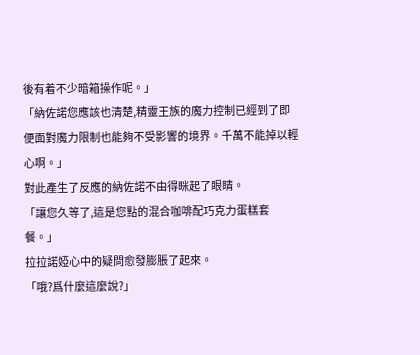後有着不少暗箱操作呢。」
「納佐諾您應該也清楚,精靈王族的魔力控制已經到了即便面對魔力限制也能夠不受影響的境界。千萬不能掉以輕心啊。」
對此產生了反應的納佐諾不由得眯起了眼睛。
「讓您久等了,這是您點的混合咖啡配巧克力蛋糕套餐。」
拉拉諾婭心中的疑問愈發膨脹了起來。
「哦?爲什麼這麼說?」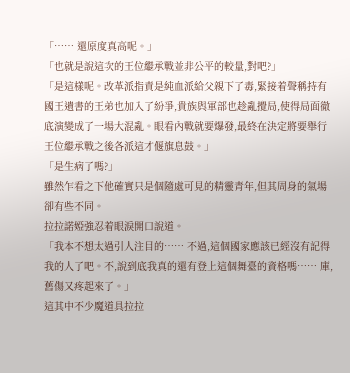「…… 還原度真高呢。」
「也就是說這次的王位繼承戰並非公平的較量,對吧?」
「是這樣呢。改革派指責是純血派給父親下了毒,緊接着聲稱持有國王遺書的王弟也加入了紛爭,貴族與軍部也趁亂攪局,使得局面徹底演變成了一場大混亂。眼看內戰就要爆發,最終在決定將要舉行王位繼承戰之後各派這才偃旗息鼓。」
「是生病了嗎?」
雖然乍看之下他確實只是個隨處可見的精靈青年,但其周身的氣場卻有些不同。
拉拉諾婭強忍着眼淚開口說道。
「我本不想太過引人注目的…… 不過,這個國家應該已經沒有記得我的人了吧。不,說到底我真的還有登上這個舞臺的資格嗎…… 庫,舊傷又疼起來了。」
這其中不少魔道具拉拉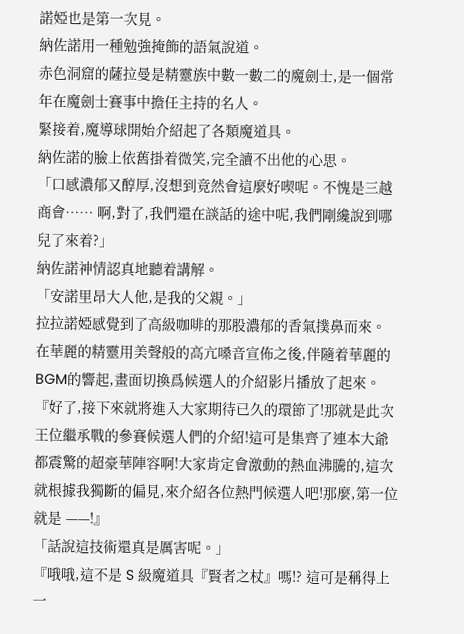諾婭也是第一次見。
納佐諾用一種勉強掩飾的語氣說道。
赤色洞窟的薩拉曼是精靈族中數一數二的魔劍士,是一個常年在魔劍士賽事中擔任主持的名人。
緊接着,魔導球開始介紹起了各類魔道具。
納佐諾的臉上依舊掛着微笑,完全讀不出他的心思。
「口感濃郁又醇厚,沒想到竟然會這麼好喫呢。不愧是三越商會…… 啊,對了,我們還在談話的途中呢,我們剛纔說到哪兒了來着?」
納佐諾神情認真地聽着講解。
「安諾里昂大人他,是我的父親。」
拉拉諾婭感覺到了高級咖啡的那股濃郁的香氣撲鼻而來。
在華麗的精靈用美聲般的高亢嗓音宣佈之後,伴隨着華麗的BGM的響起,畫面切換爲候選人的介紹影片播放了起來。
『好了,接下來就將進入大家期待已久的環節了!那就是此次王位繼承戰的參賽候選人們的介紹!這可是集齊了連本大爺都震驚的超豪華陣容啊!大家肯定會激動的熱血沸騰的,這次就根據我獨斷的偏見,來介紹各位熱門候選人吧!那麼,第一位就是 ——!』
「話說這技術還真是厲害呢。」
『哦哦,這不是 S 級魔道具『賢者之杖』嗎!? 這可是稱得上一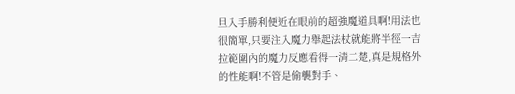旦入手勝利便近在眼前的超強魔道具啊!用法也很簡單,只要注入魔力舉起法杖就能將半徑一吉拉範圍內的魔力反應看得一清二楚,真是規格外的性能啊!不管是偷襲對手、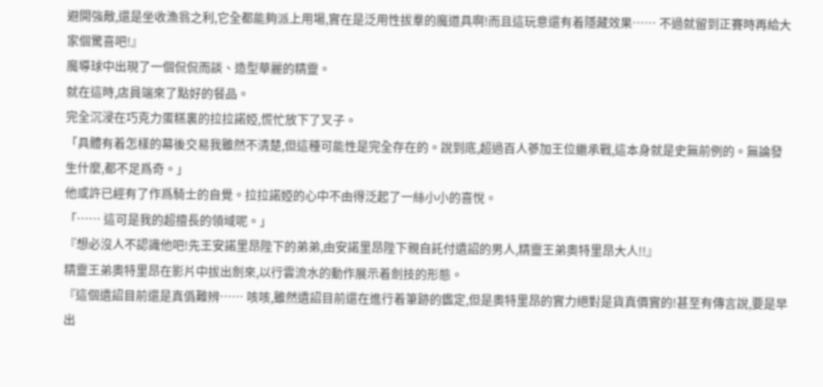避開強敵,還是坐收漁翁之利,它全都能夠派上用場,實在是泛用性拔羣的魔道具啊!而且這玩意還有着隱藏效果…… 不過就留到正賽時再給大家個驚喜吧!』
魔導球中出現了一個侃侃而談、造型華麗的精靈。
就在這時,店員端來了點好的餐品。
完全沉浸在巧克力蛋糕裏的拉拉諾婭,慌忙放下了叉子。
「具體有着怎樣的幕後交易我雖然不清楚,但這種可能性是完全存在的。說到底,超過百人蔘加王位繼承戰,這本身就是史無前例的。無論發生什麼,都不足爲奇。」
他或許已經有了作爲騎士的自覺。拉拉諾婭的心中不由得泛起了一絲小小的喜悅。
「…… 這可是我的超擅長的領域呢。」
『想必沒人不認識他吧!先王安諾里昂陛下的弟弟,由安諾里昂陛下親自託付遺詔的男人,精靈王弟奧特里昂大人!!』
精靈王弟奧特里昂在影片中拔出劍來,以行雲流水的動作展示着劍技的形態。
『這個遺詔目前還是真僞難辨…… 咳咳,雖然遺詔目前還在進行着筆跡的鑑定,但是奧特里昂的實力絕對是貨真價實的!甚至有傳言說,要是早出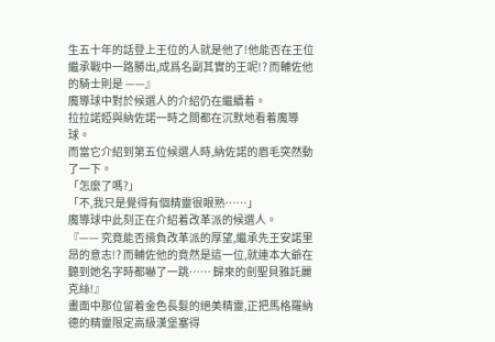生五十年的話登上王位的人就是他了!他能否在王位繼承戰中一路勝出,成爲名副其實的王呢!? 而輔佐他的騎士則是 ——』
魔導球中對於候選人的介紹仍在繼續着。
拉拉諾婭與納佐諾一時之間都在沉默地看着魔導球。
而當它介紹到第五位候選人時,納佐諾的眉毛突然動了一下。
「怎麼了嗎?」
「不,我只是覺得有個精靈很眼熟……」
魔導球中此刻正在介紹着改革派的候選人。
『—— 究竟能否揹負改革派的厚望,繼承先王安諾里昂的意志!? 而輔佐他的竟然是這一位,就連本大爺在聽到她名字時都嚇了一跳…… 歸來的劍聖貝雅託麗克絲!』
畫面中那位留着金色長髮的絕美精靈,正把馬格羅納德的精靈限定高級漢堡塞得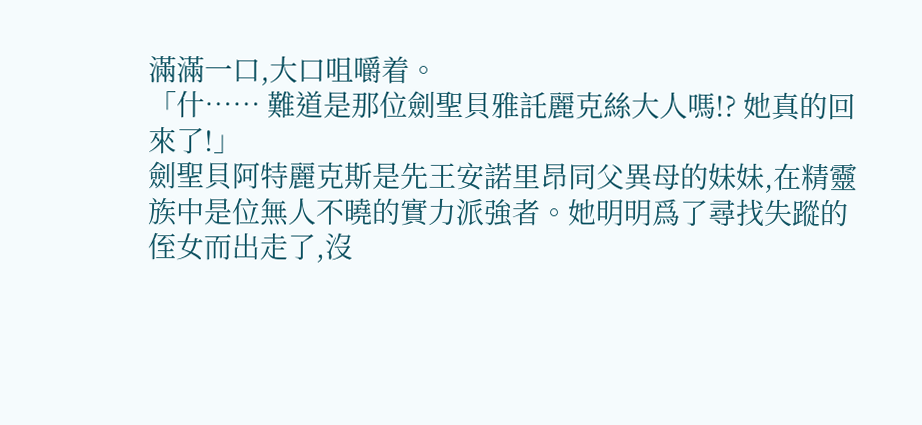滿滿一口,大口咀嚼着。
「什…… 難道是那位劍聖貝雅託麗克絲大人嗎!? 她真的回來了!」
劍聖貝阿特麗克斯是先王安諾里昂同父異母的妹妹,在精靈族中是位無人不曉的實力派強者。她明明爲了尋找失蹤的侄女而出走了,沒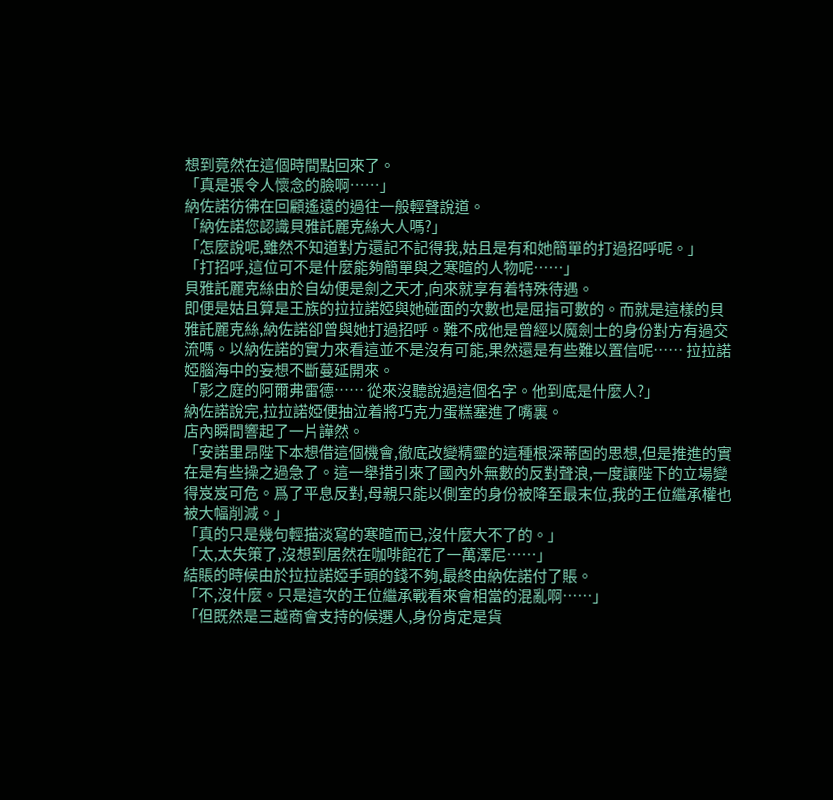想到竟然在這個時間點回來了。
「真是張令人懷念的臉啊……」
納佐諾彷彿在回顧遙遠的過往一般輕聲說道。
「納佐諾您認識貝雅託麗克絲大人嗎?」
「怎麼說呢,雖然不知道對方還記不記得我,姑且是有和她簡單的打過招呼呢。」
「打招呼,這位可不是什麼能夠簡單與之寒暄的人物呢……」
貝雅託麗克絲由於自幼便是劍之天才,向來就享有着特殊待遇。
即便是姑且算是王族的拉拉諾婭與她碰面的次數也是屈指可數的。而就是這樣的貝雅託麗克絲,納佐諾卻曾與她打過招呼。難不成他是曾經以魔劍士的身份對方有過交流嗎。以納佐諾的實力來看這並不是沒有可能,果然還是有些難以置信呢…… 拉拉諾婭腦海中的妄想不斷蔓延開來。
「影之庭的阿爾弗雷德…… 從來沒聽說過這個名字。他到底是什麼人?」
納佐諾說完,拉拉諾婭便抽泣着將巧克力蛋糕塞進了嘴裏。
店內瞬間響起了一片譁然。
「安諾里昂陛下本想借這個機會,徹底改變精靈的這種根深蒂固的思想,但是推進的實在是有些操之過急了。這一舉措引來了國內外無數的反對聲浪,一度讓陛下的立場變得岌岌可危。爲了平息反對,母親只能以側室的身份被降至最末位,我的王位繼承權也被大幅削減。」
「真的只是幾句輕描淡寫的寒暄而已,沒什麼大不了的。」
「太,太失策了,沒想到居然在咖啡館花了一萬澤尼……」
結賬的時候由於拉拉諾婭手頭的錢不夠,最終由納佐諾付了賬。
「不,沒什麼。只是這次的王位繼承戰看來會相當的混亂啊……」
「但既然是三越商會支持的候選人,身份肯定是貨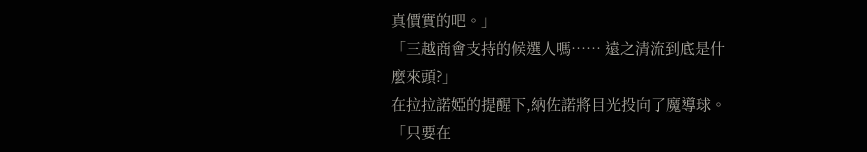真價實的吧。」
「三越商會支持的候選人嗎…… 遠之清流到底是什麼來頭?」
在拉拉諾婭的提醒下,納佐諾將目光投向了魔導球。
「只要在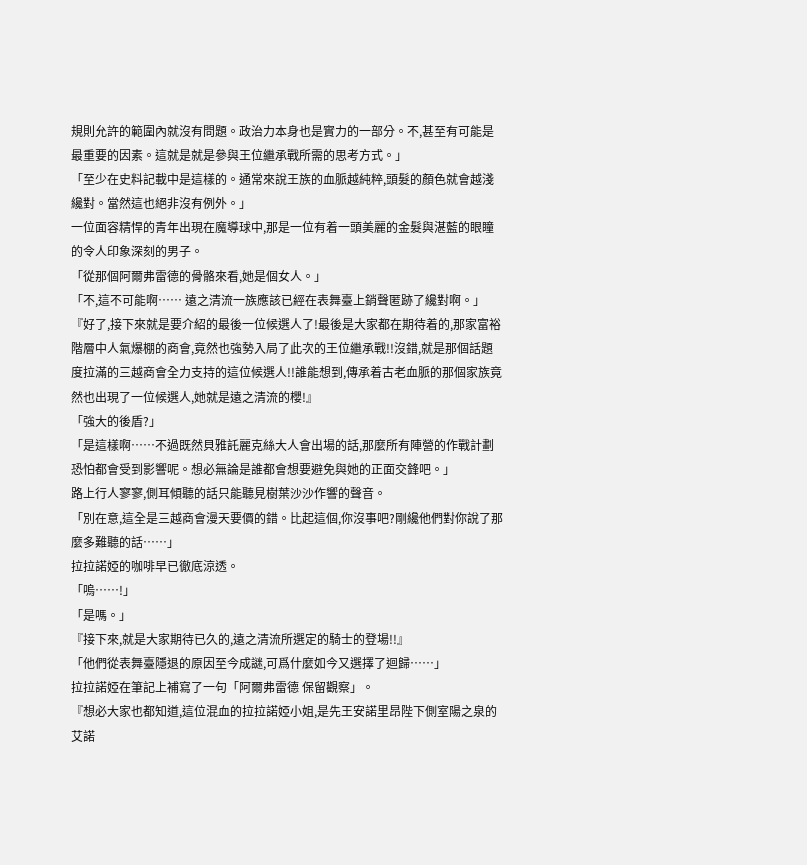規則允許的範圍內就沒有問題。政治力本身也是實力的一部分。不,甚至有可能是最重要的因素。這就是就是參與王位繼承戰所需的思考方式。」
「至少在史料記載中是這樣的。通常來說王族的血脈越純粹,頭髮的顏色就會越淺纔對。當然這也絕非沒有例外。」
一位面容精悍的青年出現在魔導球中,那是一位有着一頭美麗的金髮與湛藍的眼瞳的令人印象深刻的男子。
「從那個阿爾弗雷德的骨骼來看,她是個女人。」
「不,這不可能啊…… 遠之清流一族應該已經在表舞臺上銷聲匿跡了纔對啊。」
『好了,接下來就是要介紹的最後一位候選人了!最後是大家都在期待着的,那家富裕階層中人氣爆棚的商會,竟然也強勢入局了此次的王位繼承戰!!沒錯,就是那個話題度拉滿的三越商會全力支持的這位候選人!!誰能想到,傳承着古老血脈的那個家族竟然也出現了一位候選人,她就是遠之清流的櫻!』
「強大的後盾?」
「是這樣啊……不過既然貝雅託麗克絲大人會出場的話,那麼所有陣營的作戰計劃恐怕都會受到影響呢。想必無論是誰都會想要避免與她的正面交鋒吧。」
路上行人寥寥,側耳傾聽的話只能聽見樹葉沙沙作響的聲音。
「別在意,這全是三越商會漫天要價的錯。比起這個,你沒事吧?剛纔他們對你說了那麼多難聽的話……」
拉拉諾婭的咖啡早已徹底涼透。
「嗚……!」
「是嗎。」
『接下來,就是大家期待已久的,遠之清流所選定的騎士的登場!!』
「他們從表舞臺隱退的原因至今成謎,可爲什麼如今又選擇了迴歸……」
拉拉諾婭在筆記上補寫了一句「阿爾弗雷德 保留觀察」。
『想必大家也都知道,這位混血的拉拉諾婭小姐,是先王安諾里昂陛下側室陽之泉的艾諾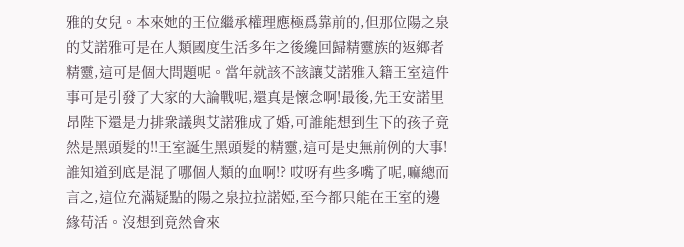雅的女兒。本來她的王位繼承權理應極爲靠前的,但那位陽之泉的艾諾雅可是在人類國度生活多年之後纔回歸精靈族的返鄉者精靈,這可是個大問題呢。當年就該不該讓艾諾雅入籍王室這件事可是引發了大家的大論戰呢,還真是懷念啊!最後,先王安諾里昂陛下還是力排衆議與艾諾雅成了婚,可誰能想到生下的孩子竟然是黑頭髮的!!王室誕生黑頭髮的精靈,這可是史無前例的大事!誰知道到底是混了哪個人類的血啊!? 哎呀有些多嘴了呢,嘛總而言之,這位充滿疑點的陽之泉拉拉諾婭,至今都只能在王室的邊緣苟活。沒想到竟然會來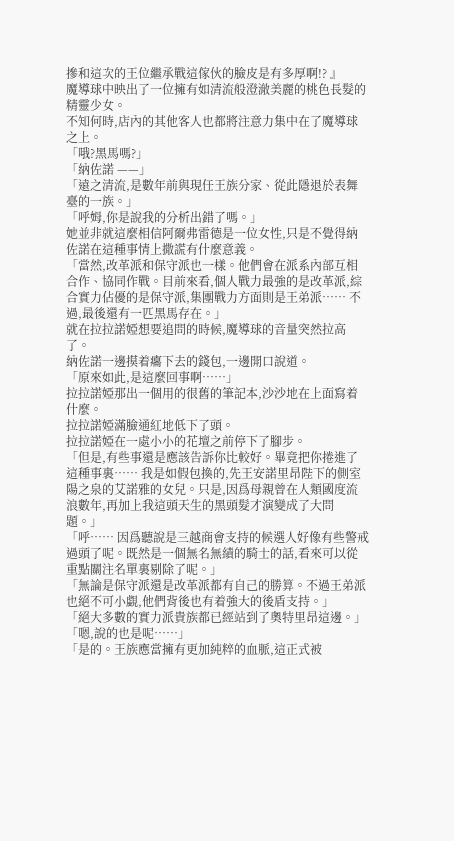摻和這次的王位繼承戰這傢伙的臉皮是有多厚啊!? 』
魔導球中映出了一位擁有如清流般澄澈美麗的桃色長髮的精靈少女。
不知何時,店內的其他客人也都將注意力集中在了魔導球之上。
「哦?黑馬嗎?」
「納佐諾 ——」
「遠之清流,是數年前與現任王族分家、從此隱退於表舞臺的一族。」
「呼姆,你是說我的分析出錯了嗎。」
她並非就這麼相信阿爾弗雷德是一位女性,只是不覺得納佐諾在這種事情上撒謊有什麼意義。
「當然,改革派和保守派也一樣。他們會在派系內部互相合作、協同作戰。目前來看,個人戰力最強的是改革派,綜合實力佔優的是保守派,集團戰力方面則是王弟派…… 不過,最後還有一匹黑馬存在。」
就在拉拉諾婭想要追問的時候,魔導球的音量突然拉高了。
納佐諾一邊摸着癟下去的錢包,一邊開口說道。
「原來如此,是這麼回事啊……」
拉拉諾婭那出一個用的很舊的筆記本,沙沙地在上面寫着什麼。
拉拉諾婭滿臉通紅地低下了頭。
拉拉諾婭在一處小小的花壇之前停下了腳步。
「但是,有些事還是應該告訴你比較好。畢竟把你捲進了這種事裏…… 我是如假包換的,先王安諾里昂陛下的側室陽之泉的艾諾雅的女兒。只是,因爲母親曾在人類國度流浪數年,再加上我這頭天生的黑頭髮才演變成了大問題。」
「呼…… 因爲聽說是三越商會支持的候選人好像有些警戒過頭了呢。既然是一個無名無績的騎士的話,看來可以從重點關注名單裏剔除了呢。」
「無論是保守派還是改革派都有自己的勝算。不過王弟派也絕不可小覷,他們背後也有着強大的後盾支持。」
「絕大多數的實力派貴族都已經站到了奧特里昂這邊。」
「嗯,說的也是呢……」
「是的。王族應當擁有更加純粹的血脈,這正式被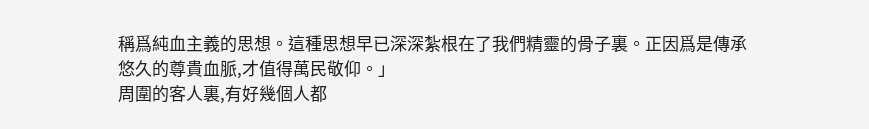稱爲純血主義的思想。這種思想早已深深紮根在了我們精靈的骨子裏。正因爲是傳承悠久的尊貴血脈,才值得萬民敬仰。」
周圍的客人裏,有好幾個人都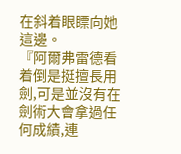在斜着眼瞟向她這邊。
『阿爾弗雷德看着倒是挺擅長用劍,可是並沒有在劍術大會拿過任何成績,連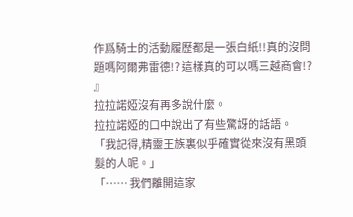作爲騎士的活動履歷都是一張白紙!!真的沒問題嗎阿爾弗雷德!? 這樣真的可以嗎三越商會!? 』
拉拉諾婭沒有再多說什麼。
拉拉諾婭的口中說出了有些驚訝的話語。
「我記得,精靈王族裏似乎確實從來沒有黑頭髮的人呢。」
「…… 我們離開這家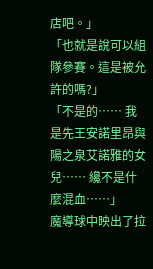店吧。」
「也就是說可以組隊參賽。這是被允許的嗎?」
「不是的…… 我是先王安諾里昂與陽之泉艾諾雅的女兒…… 纔不是什麼混血……」
魔導球中映出了拉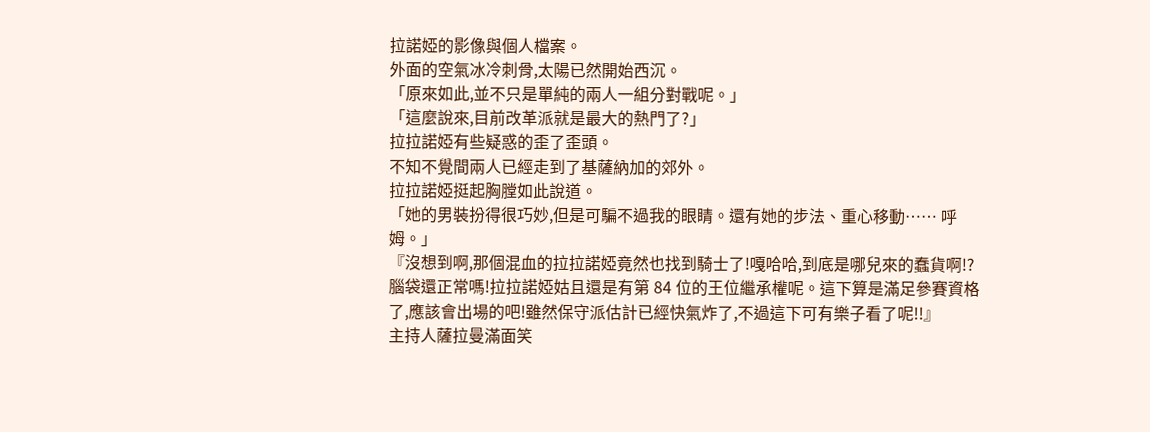拉諾婭的影像與個人檔案。
外面的空氣冰冷刺骨,太陽已然開始西沉。
「原來如此,並不只是單純的兩人一組分對戰呢。」
「這麼說來,目前改革派就是最大的熱門了?」
拉拉諾婭有些疑惑的歪了歪頭。
不知不覺間兩人已經走到了基薩納加的郊外。
拉拉諾婭挺起胸膛如此說道。
「她的男裝扮得很巧妙,但是可騙不過我的眼睛。還有她的步法、重心移動…… 呼姆。」
『沒想到啊,那個混血的拉拉諾婭竟然也找到騎士了!嘎哈哈,到底是哪兒來的蠢貨啊!? 腦袋還正常嗎!拉拉諾婭姑且還是有第 84 位的王位繼承權呢。這下算是滿足參賽資格了,應該會出場的吧!雖然保守派估計已經快氣炸了,不過這下可有樂子看了呢!!』
主持人薩拉曼滿面笑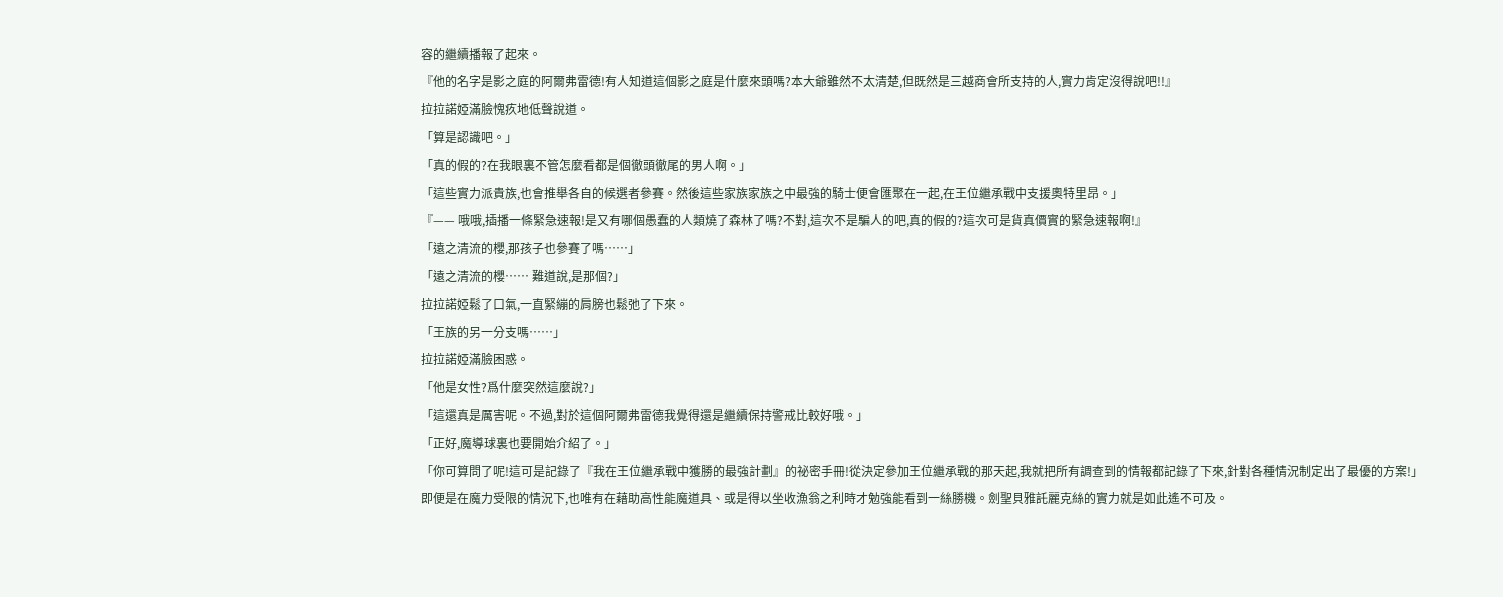容的繼續播報了起來。
『他的名字是影之庭的阿爾弗雷德!有人知道這個影之庭是什麼來頭嗎?本大爺雖然不太清楚,但既然是三越商會所支持的人,實力肯定沒得說吧!!』
拉拉諾婭滿臉愧疚地低聲說道。
「算是認識吧。」
「真的假的?在我眼裏不管怎麼看都是個徹頭徹尾的男人啊。」
「這些實力派貴族,也會推舉各自的候選者參賽。然後這些家族家族之中最強的騎士便會匯聚在一起,在王位繼承戰中支援奧特里昂。」
『—— 哦哦,插播一條緊急速報!是又有哪個愚蠢的人類燒了森林了嗎?不對,這次不是騙人的吧,真的假的?這次可是貨真價實的緊急速報啊!』
「遠之清流的櫻,那孩子也參賽了嗎……」
「遠之清流的櫻…… 難道說,是那個?」
拉拉諾婭鬆了口氣,一直緊繃的肩膀也鬆弛了下來。
「王族的另一分支嗎……」
拉拉諾婭滿臉困惑。
「他是女性?爲什麼突然這麼說?」
「這還真是厲害呢。不過,對於這個阿爾弗雷德我覺得還是繼續保持警戒比較好哦。」
「正好,魔導球裏也要開始介紹了。」
「你可算問了呢!這可是記錄了『我在王位繼承戰中獲勝的最強計劃』的祕密手冊!從決定參加王位繼承戰的那天起,我就把所有調查到的情報都記錄了下來,針對各種情況制定出了最優的方案!」
即便是在魔力受限的情況下,也唯有在藉助高性能魔道具、或是得以坐收漁翁之利時才勉強能看到一絲勝機。劍聖貝雅託麗克絲的實力就是如此遙不可及。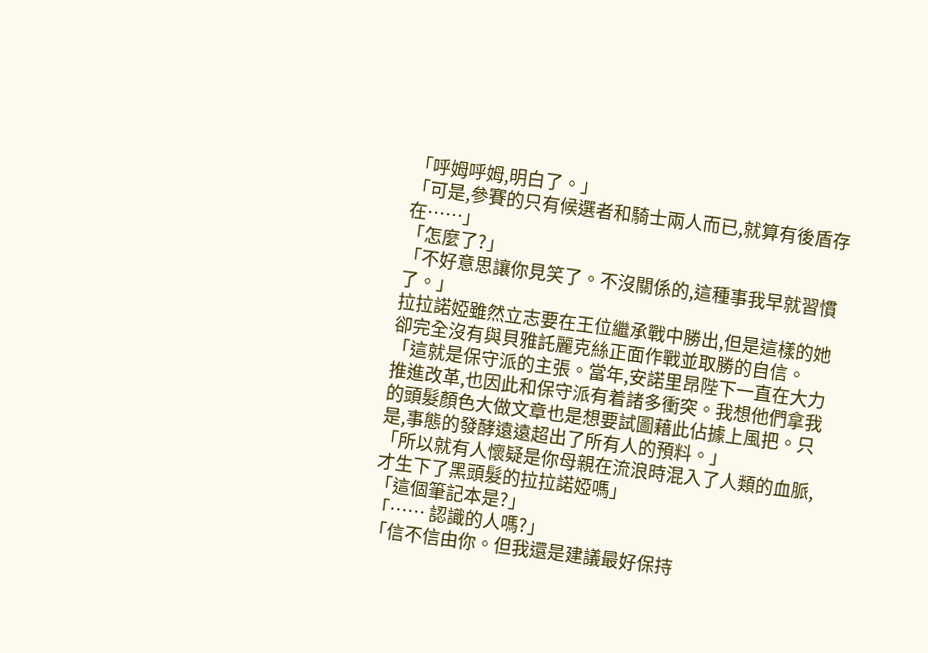「呼姆呼姆,明白了。」
「可是,參賽的只有候選者和騎士兩人而已,就算有後盾存在……」
「怎麼了?」
「不好意思讓你見笑了。不沒關係的,這種事我早就習慣了。」
拉拉諾婭雖然立志要在王位繼承戰中勝出,但是這樣的她卻完全沒有與貝雅託麗克絲正面作戰並取勝的自信。
「這就是保守派的主張。當年,安諾里昂陛下一直在大力推進改革,也因此和保守派有着諸多衝突。我想他們拿我的頭髮顏色大做文章也是想要試圖藉此佔據上風把。只是,事態的發酵遠遠超出了所有人的預料。」
「所以就有人懷疑是你母親在流浪時混入了人類的血脈,才生下了黑頭髮的拉拉諾婭嗎」
「這個筆記本是?」
「…… 認識的人嗎?」
「信不信由你。但我還是建議最好保持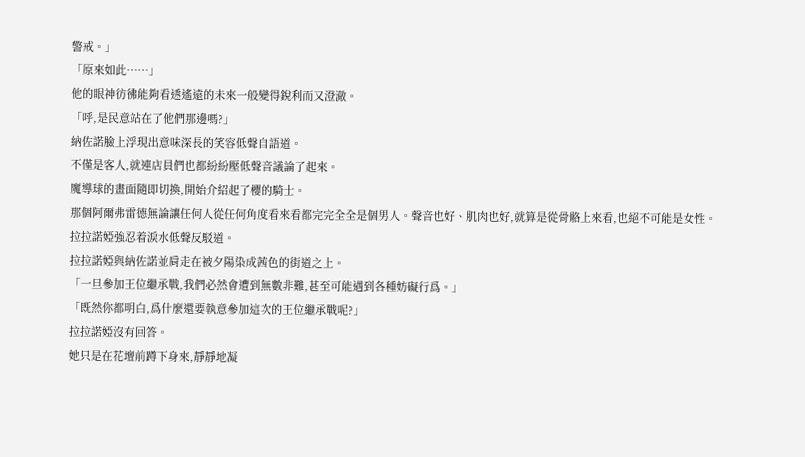警戒。」
「原來如此……」
他的眼神彷彿能夠看透遙遠的未來一般變得銳利而又澄澈。
「呼,是民意站在了他們那邊嗎?」
納佐諾臉上浮現出意味深長的笑容低聲自語道。
不僅是客人,就連店員們也都紛紛壓低聲音議論了起來。
魔導球的畫面隨即切換,開始介紹起了櫻的騎士。
那個阿爾弗雷德無論讓任何人從任何角度看來看都完完全全是個男人。聲音也好、肌肉也好,就算是從骨骼上來看,也絕不可能是女性。
拉拉諾婭強忍着淚水低聲反駁道。
拉拉諾婭與納佐諾並肩走在被夕陽染成茜色的街道之上。
「一旦參加王位繼承戰,我們必然會遭到無數非難,甚至可能遇到各種妨礙行爲。」
「既然你都明白,爲什麼還要執意參加這次的王位繼承戰呢?」
拉拉諾婭沒有回答。
她只是在花壇前蹲下身來,靜靜地凝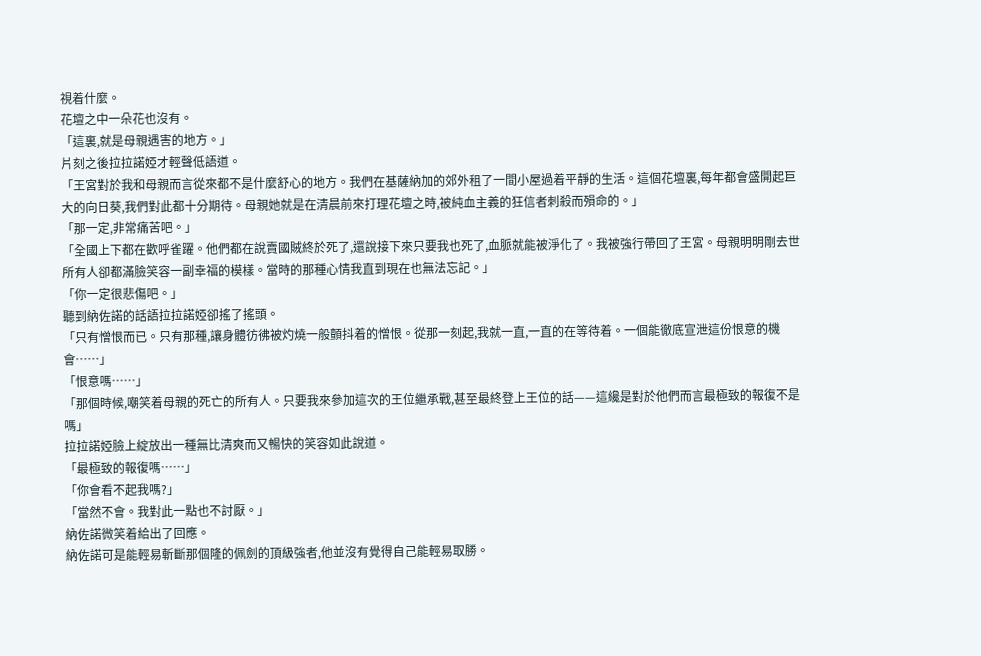視着什麼。
花壇之中一朵花也沒有。
「這裏,就是母親遇害的地方。」
片刻之後拉拉諾婭才輕聲低語道。
「王宮對於我和母親而言從來都不是什麼舒心的地方。我們在基薩納加的郊外租了一間小屋過着平靜的生活。這個花壇裏,每年都會盛開起巨大的向日葵,我們對此都十分期待。母親她就是在清晨前來打理花壇之時,被純血主義的狂信者刺殺而殞命的。」
「那一定,非常痛苦吧。」
「全國上下都在歡呼雀躍。他們都在說賣國賊終於死了,還說接下來只要我也死了,血脈就能被淨化了。我被強行帶回了王宮。母親明明剛去世所有人卻都滿臉笑容一副幸福的模樣。當時的那種心情我直到現在也無法忘記。」
「你一定很悲傷吧。」
聽到納佐諾的話語拉拉諾婭卻搖了搖頭。
「只有憎恨而已。只有那種,讓身體彷彿被灼燒一般顫抖着的憎恨。從那一刻起,我就一直,一直的在等待着。一個能徹底宣泄這份恨意的機會……」
「恨意嗎……」
「那個時候,嘲笑着母親的死亡的所有人。只要我來參加這次的王位繼承戰,甚至最終登上王位的話——這纔是對於他們而言最極致的報復不是嗎」
拉拉諾婭臉上綻放出一種無比清爽而又暢快的笑容如此說道。
「最極致的報復嗎……」
「你會看不起我嗎?」
「當然不會。我對此一點也不討厭。」
納佐諾微笑着給出了回應。
納佐諾可是能輕易斬斷那個隆的佩劍的頂級強者,他並沒有覺得自己能輕易取勝。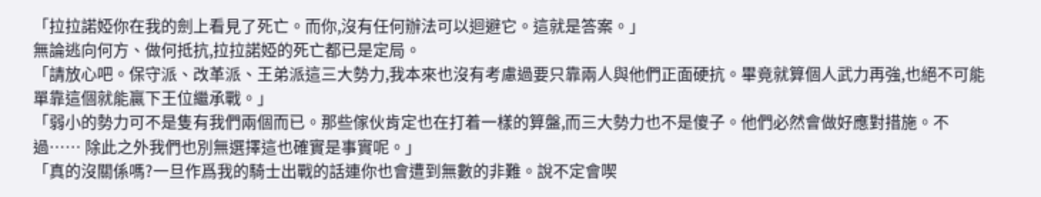「拉拉諾婭你在我的劍上看見了死亡。而你,沒有任何辦法可以迴避它。這就是答案。」
無論逃向何方、做何抵抗,拉拉諾婭的死亡都已是定局。
「請放心吧。保守派、改革派、王弟派這三大勢力,我本來也沒有考慮過要只靠兩人與他們正面硬抗。畢竟就算個人武力再強,也絕不可能單靠這個就能贏下王位繼承戰。」
「弱小的勢力可不是隻有我們兩個而已。那些傢伙肯定也在打着一樣的算盤,而三大勢力也不是傻子。他們必然會做好應對措施。不過…… 除此之外我們也別無選擇這也確實是事實呢。」
「真的沒關係嗎?一旦作爲我的騎士出戰的話連你也會遭到無數的非難。說不定會喫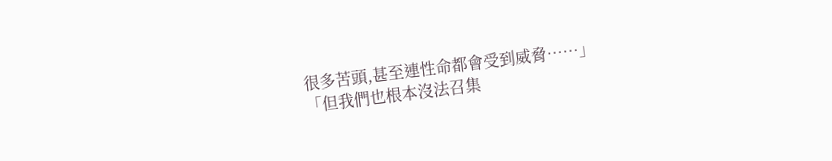很多苦頭,甚至連性命都會受到威脅……」
「但我們也根本沒法召集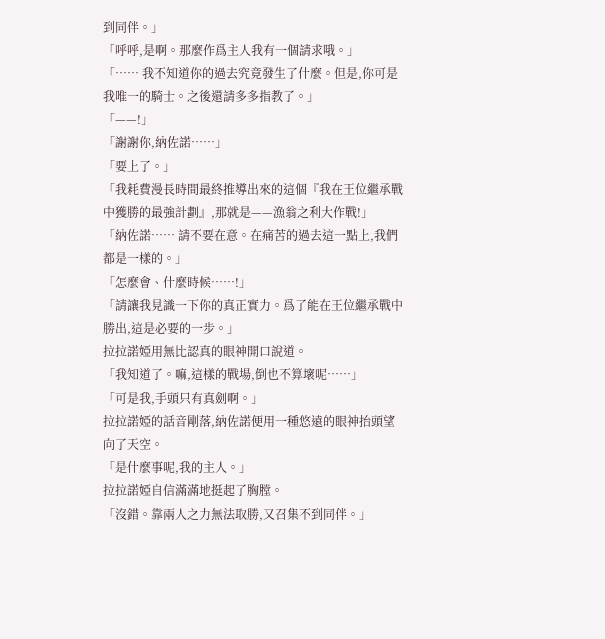到同伴。」
「呼呼,是啊。那麼作爲主人我有一個請求哦。」
「…… 我不知道你的過去究竟發生了什麼。但是,你可是我唯一的騎士。之後還請多多指教了。」
「——!」
「謝謝你,納佐諾……」
「要上了。」
「我耗費漫長時間最終推導出來的這個『我在王位繼承戰中獲勝的最強計劃』,那就是——漁翁之利大作戰!」
「納佐諾…… 請不要在意。在痛苦的過去這一點上,我們都是一樣的。」
「怎麼會、什麼時候……!」
「請讓我見識一下你的真正實力。爲了能在王位繼承戰中勝出,這是必要的一步。」
拉拉諾婭用無比認真的眼神開口說道。
「我知道了。嘛,這樣的戰場,倒也不算壞呢……」
「可是我,手頭只有真劍啊。」
拉拉諾婭的話音剛落,納佐諾便用一種悠遠的眼神抬頭望向了天空。
「是什麼事呢,我的主人。」
拉拉諾婭自信滿滿地挺起了胸膛。
「沒錯。靠兩人之力無法取勝,又召集不到同伴。」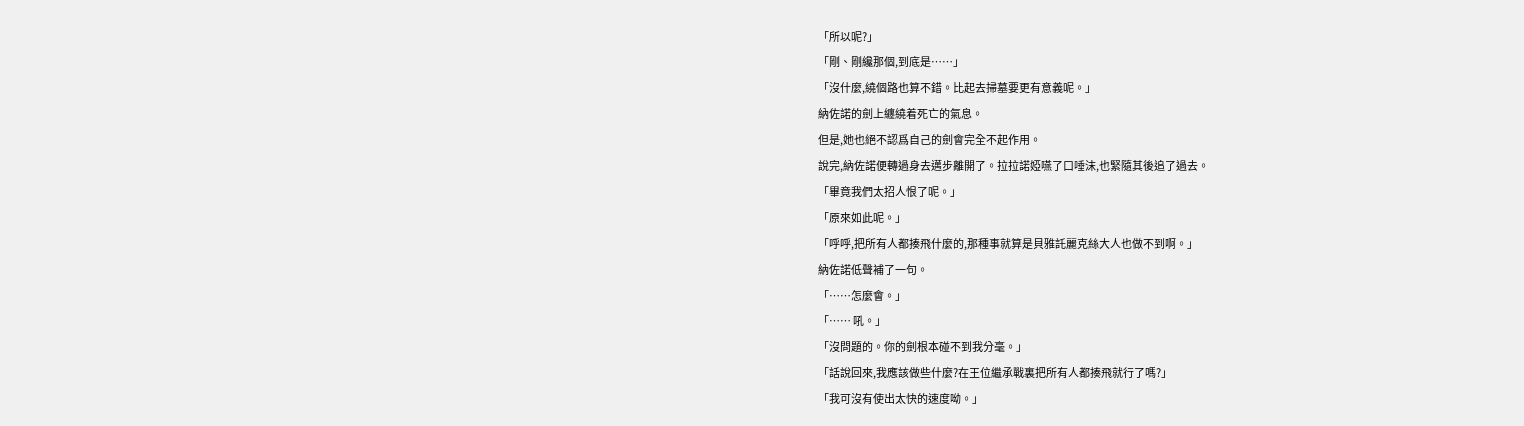「所以呢?」
「剛、剛纔那個,到底是……」
「沒什麼,繞個路也算不錯。比起去掃墓要更有意義呢。」
納佐諾的劍上纏繞着死亡的氣息。
但是,她也絕不認爲自己的劍會完全不起作用。
說完,納佐諾便轉過身去邁步離開了。拉拉諾婭嚥了口唾沫,也緊隨其後追了過去。
「畢竟我們太招人恨了呢。」
「原來如此呢。」
「呼呼,把所有人都揍飛什麼的,那種事就算是貝雅託麗克絲大人也做不到啊。」
納佐諾低聲補了一句。
「……怎麼會。」
「…… 吼。」
「沒問題的。你的劍根本碰不到我分毫。」
「話說回來,我應該做些什麼?在王位繼承戰裏把所有人都揍飛就行了嗎?」
「我可沒有使出太快的速度呦。」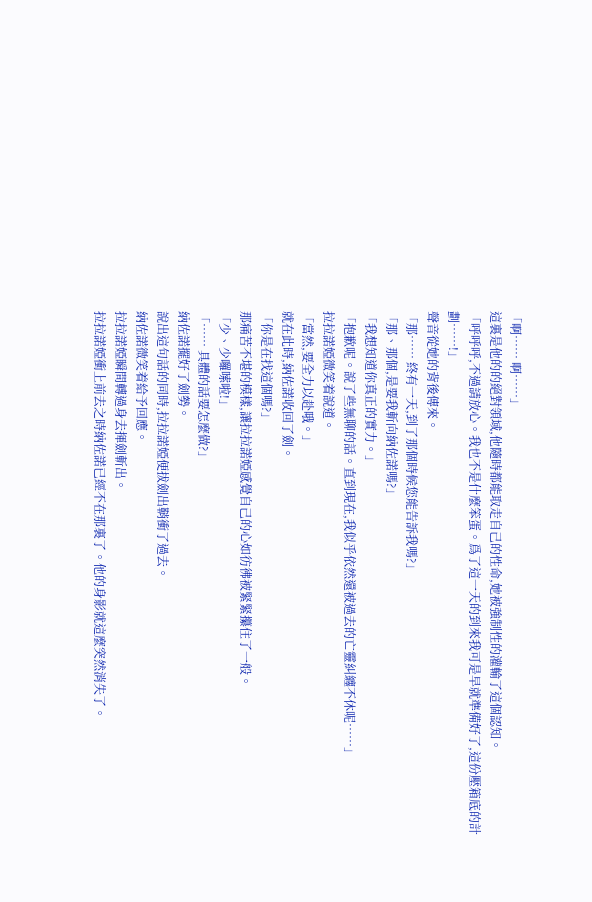「啊…… 啊……」
這裏是他的的絕對領域,他隨時都能取走自己的性命,她被強制性的灌輸了這個認知。
「呼呼呼,不過請放心。我也不是什麼笨蛋。爲了這一天的到來我可是早就準備好了,這份壓箱底的計劃……!」
聲音從她的背後傳來。
「那…… 終有一天,到了那個時候您能告訴我嗎?」
「那、那個,是要我斬向納佐諾嗎?」
「我想知道你真正的實力。」
「抱歉呢。說了些無聊的話。直到現在,我似乎依然還被過去的亡靈糾纏不休呢……」
拉拉諾婭微笑着說道。
「當然,要全力以赴哦。」
就在此時,納佐諾收回了劍。
「你是在找這個嗎?」
那痛苦不堪的模樣,讓拉拉諾婭感覺自己的心如彷彿被緊緊攥住了一般。
「少、少囉嗦啦!」
「…… 具體的話要怎麼做?」
納佐諾擺好了劍勢。
說出這句話的同時,拉拉諾婭便拔劍出鞘衝了過去。
納佐諾微笑着給予回應。
拉拉諾婭瞬間轉過身去揮劍斬出。
拉拉諾婭衝上前去之時納佐諾已經不在那裏了。他的身影就這麼突然消失了。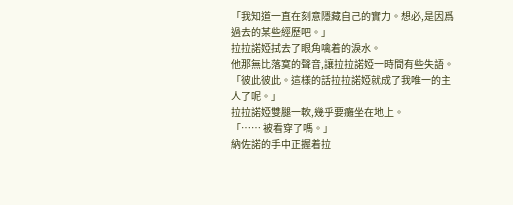「我知道一直在刻意隱藏自己的實力。想必,是因爲過去的某些經歷吧。」
拉拉諾婭拭去了眼角噙着的淚水。
他那無比落寞的聲音,讓拉拉諾婭一時間有些失語。
「彼此彼此。這樣的話拉拉諾婭就成了我唯一的主人了呢。」
拉拉諾婭雙腿一軟,幾乎要癱坐在地上。
「…… 被看穿了嗎。」
納佐諾的手中正握着拉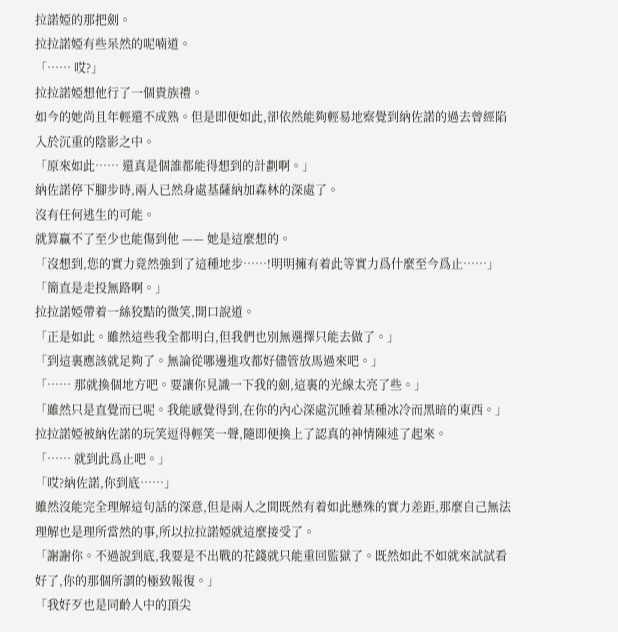拉諾婭的那把劍。
拉拉諾婭有些呆然的呢喃道。
「…… 哎?」
拉拉諾婭想他行了一個貴族禮。
如今的她尚且年輕還不成熟。但是即便如此,卻依然能夠輕易地察覺到納佐諾的過去曾經陷入於沉重的陰影之中。
「原來如此…… 還真是個誰都能得想到的計劃啊。」
納佐諾停下腳步時,兩人已然身處基薩納加森林的深處了。
沒有任何逃生的可能。
就算贏不了至少也能傷到他 —— 她是這麼想的。
「沒想到,您的實力竟然強到了這種地步……!明明擁有着此等實力爲什麼至今爲止……」
「簡直是走投無路啊。」
拉拉諾婭帶着一絲狡黠的微笑,開口說道。
「正是如此。雖然這些我全都明白,但我們也別無選擇只能去做了。」
「到這裏應該就足夠了。無論從哪邊進攻都好儘管放馬過來吧。」
「…… 那就換個地方吧。要讓你見識一下我的劍,這裏的光線太亮了些。」
「雖然只是直覺而已呢。我能感覺得到,在你的內心深處沉睡着某種冰冷而黑暗的東西。」
拉拉諾婭被納佐諾的玩笑逗得輕笑一聲,隨即便換上了認真的神情陳述了起來。
「…… 就到此爲止吧。」
「哎?納佐諾,你到底……」
雖然沒能完全理解這句話的深意,但是兩人之間既然有着如此懸殊的實力差距,那麼自己無法理解也是理所當然的事,所以拉拉諾婭就這麼接受了。
「謝謝你。不過說到底,我要是不出戰的花錢就只能重回監獄了。既然如此不如就來試試看好了,你的那個所謂的極致報復。」
「我好歹也是同齡人中的頂尖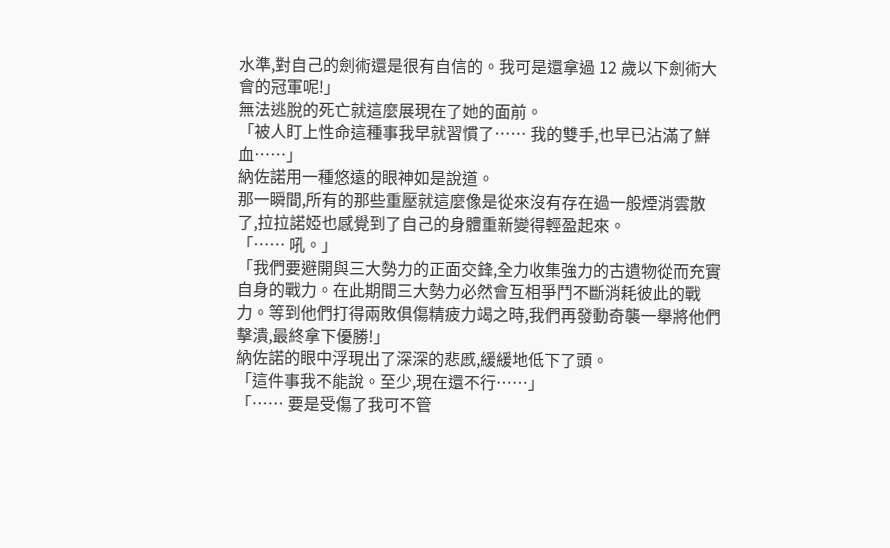水準,對自己的劍術還是很有自信的。我可是還拿過 12 歲以下劍術大會的冠軍呢!」
無法逃脫的死亡就這麼展現在了她的面前。
「被人盯上性命這種事我早就習慣了…… 我的雙手,也早已沾滿了鮮血……」
納佐諾用一種悠遠的眼神如是說道。
那一瞬間,所有的那些重壓就這麼像是從來沒有存在過一般煙消雲散了,拉拉諾婭也感覺到了自己的身體重新變得輕盈起來。
「…… 吼。」
「我們要避開與三大勢力的正面交鋒,全力收集強力的古遺物從而充實自身的戰力。在此期間三大勢力必然會互相爭鬥不斷消耗彼此的戰力。等到他們打得兩敗俱傷精疲力竭之時,我們再發動奇襲一舉將他們擊潰,最終拿下優勝!」
納佐諾的眼中浮現出了深深的悲慼,緩緩地低下了頭。
「這件事我不能說。至少,現在還不行……」
「…… 要是受傷了我可不管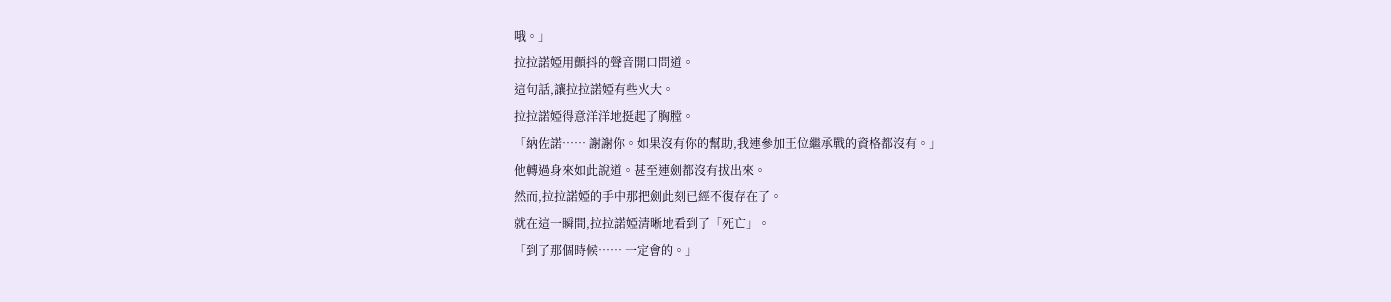哦。」
拉拉諾婭用顫抖的聲音開口問道。
這句話,讓拉拉諾婭有些火大。
拉拉諾婭得意洋洋地挺起了胸膛。
「納佐諾…… 謝謝你。如果沒有你的幫助,我連參加王位繼承戰的資格都沒有。」
他轉過身來如此說道。甚至連劍都沒有拔出來。
然而,拉拉諾婭的手中那把劍此刻已經不復存在了。
就在這一瞬間,拉拉諾婭清晰地看到了「死亡」。
「到了那個時候…… 一定會的。」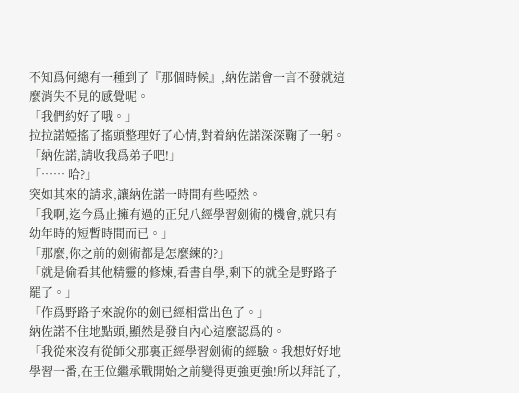不知爲何總有一種到了『那個時候』,納佐諾會一言不發就這麼消失不見的感覺呢。
「我們約好了哦。」
拉拉諾婭搖了搖頭整理好了心情,對着納佐諾深深鞠了一躬。
「納佐諾,請收我爲弟子吧!」
「…… 哈?」
突如其來的請求,讓納佐諾一時間有些啞然。
「我啊,迄今爲止擁有過的正兒八經學習劍術的機會,就只有幼年時的短暫時間而已。」
「那麼,你之前的劍術都是怎麼練的?」
「就是偷看其他精靈的修煉,看書自學,剩下的就全是野路子罷了。」
「作爲野路子來說你的劍已經相當出色了。」
納佐諾不住地點頭,顯然是發自內心這麼認爲的。
「我從來沒有從師父那裏正經學習劍術的經驗。我想好好地學習一番,在王位繼承戰開始之前變得更強更強!所以拜託了,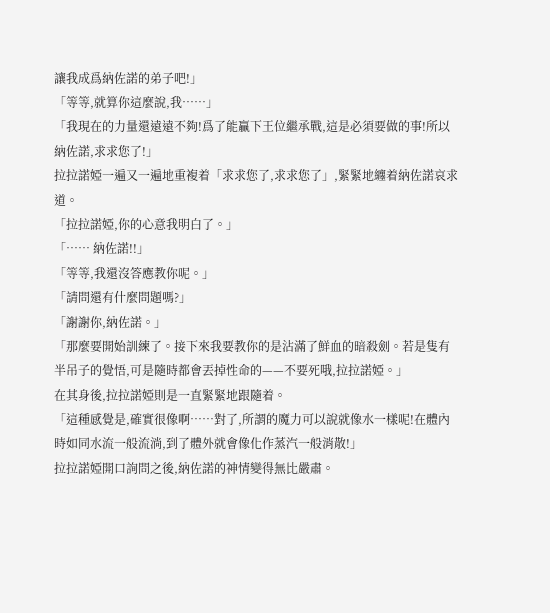讓我成爲納佐諾的弟子吧!」
「等等,就算你這麼說,我……」
「我現在的力量還遠遠不夠!爲了能贏下王位繼承戰,這是必須要做的事!所以納佐諾,求求您了!」
拉拉諾婭一遍又一遍地重複着「求求您了,求求您了」,緊緊地纏着納佐諾哀求道。
「拉拉諾婭,你的心意我明白了。」
「…… 納佐諾!!」
「等等,我還沒答應教你呢。」
「請問還有什麼問題嗎?」
「謝謝你,納佐諾。」
「那麼要開始訓練了。接下來我要教你的是沾滿了鮮血的暗殺劍。若是隻有半吊子的覺悟,可是隨時都會丟掉性命的——不要死哦,拉拉諾婭。」
在其身後,拉拉諾婭則是一直緊緊地跟隨着。
「這種感覺是,確實很像啊……對了,所謂的魔力可以說就像水一樣呢!在體內時如同水流一般流淌,到了體外就會像化作蒸汽一般消散!」
拉拉諾婭開口詢問之後,納佐諾的神情變得無比嚴肅。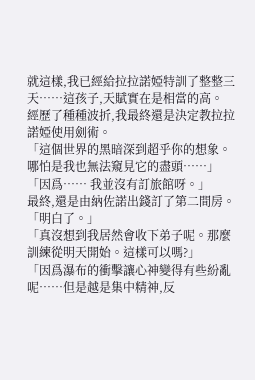就這樣,我已經給拉拉諾婭特訓了整整三天……這孩子,天賦實在是相當的高。
經歷了種種波折,我最終還是決定教拉拉諾婭使用劍術。
「這個世界的黑暗深到超乎你的想象。哪怕是我也無法窺見它的盡頭……」
「因爲…… 我並沒有訂旅館呀。」
最終,還是由納佐諾出錢訂了第二間房。
「明白了。」
「真沒想到我居然會收下弟子呢。那麼訓練從明天開始。這樣可以嗎?」
「因爲瀑布的衝擊讓心神變得有些紛亂呢……但是越是集中精神,反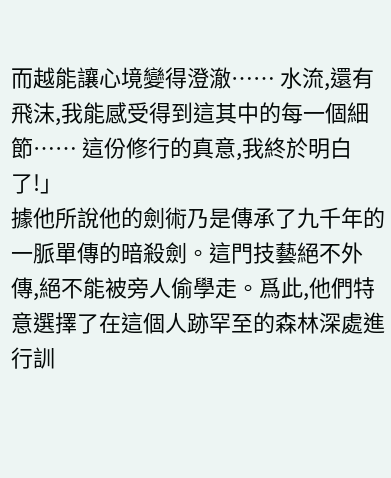而越能讓心境變得澄澈…… 水流,還有飛沫,我能感受得到這其中的每一個細節…… 這份修行的真意,我終於明白了!」
據他所說他的劍術乃是傳承了九千年的一脈單傳的暗殺劍。這門技藝絕不外傳,絕不能被旁人偷學走。爲此,他們特意選擇了在這個人跡罕至的森林深處進行訓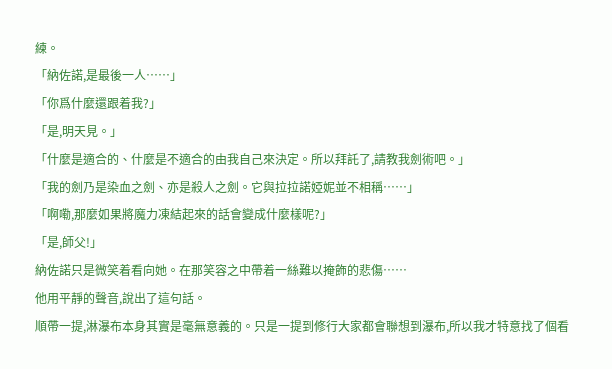練。
「納佐諾,是最後一人……」
「你爲什麼還跟着我?」
「是,明天見。」
「什麼是適合的、什麼是不適合的由我自己來決定。所以拜託了,請教我劍術吧。」
「我的劍乃是染血之劍、亦是殺人之劍。它與拉拉諾婭妮並不相稱……」
「啊嘞,那麼如果將魔力凍結起來的話會變成什麼樣呢?」
「是,師父!」
納佐諾只是微笑着看向她。在那笑容之中帶着一絲難以掩飾的悲傷……
他用平靜的聲音,說出了這句話。
順帶一提,淋瀑布本身其實是毫無意義的。只是一提到修行大家都會聯想到瀑布,所以我才特意找了個看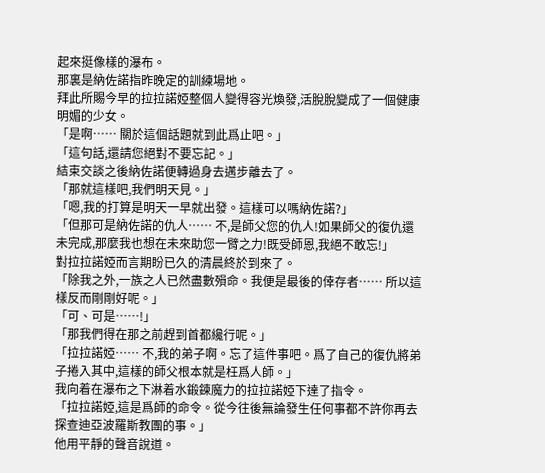起來挺像樣的瀑布。
那裏是納佐諾指昨晚定的訓練場地。
拜此所賜今早的拉拉諾婭整個人變得容光煥發,活脫脫變成了一個健康明媚的少女。
「是啊…… 關於這個話題就到此爲止吧。」
「這句話,還請您絕對不要忘記。」
結束交談之後納佐諾便轉過身去邁步離去了。
「那就這樣吧,我們明天見。」
「嗯,我的打算是明天一早就出發。這樣可以嗎納佐諾?」
「但那可是納佐諾的仇人…… 不,是師父您的仇人!如果師父的復仇還未完成,那麼我也想在未來助您一臂之力!既受師恩,我絕不敢忘!」
對拉拉諾婭而言期盼已久的清晨終於到來了。
「除我之外,一族之人已然盡數殞命。我便是最後的倖存者…… 所以這樣反而剛剛好呢。」
「可、可是……!」
「那我們得在那之前趕到首都纔行呢。」
「拉拉諾婭…… 不,我的弟子啊。忘了這件事吧。爲了自己的復仇將弟子捲入其中,這樣的師父根本就是枉爲人師。」
我向着在瀑布之下淋着水鍛鍊魔力的拉拉諾婭下達了指令。
「拉拉諾婭,這是爲師的命令。從今往後無論發生任何事都不許你再去探查迪亞波羅斯教團的事。」
他用平靜的聲音說道。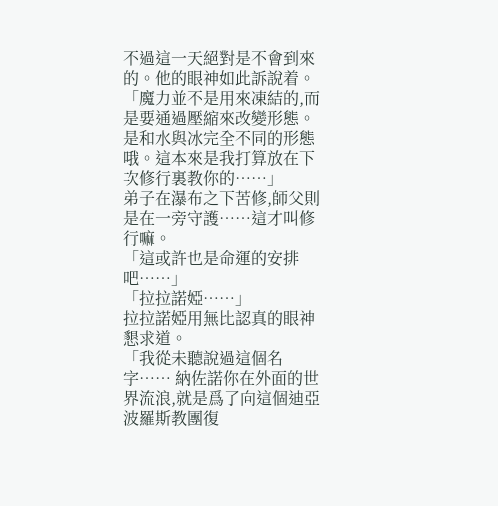不過這一天絕對是不會到來的。他的眼神如此訴說着。
「魔力並不是用來凍結的,而是要通過壓縮來改變形態。是和水與冰完全不同的形態哦。這本來是我打算放在下次修行裏教你的……」
弟子在瀑布之下苦修,師父則是在一旁守護……這才叫修行嘛。
「這或許也是命運的安排吧……」
「拉拉諾婭……」
拉拉諾婭用無比認真的眼神懇求道。
「我從未聽說過這個名字…… 納佐諾你在外面的世界流浪,就是爲了向這個迪亞波羅斯教團復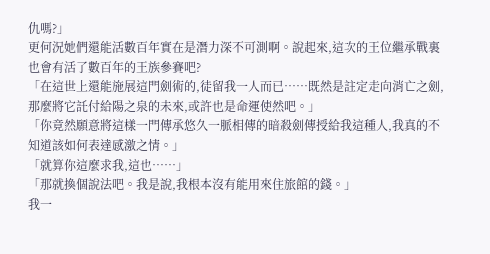仇嗎?」
更何況她們還能活數百年實在是潛力深不可測啊。說起來,這次的王位繼承戰裏也會有活了數百年的王族參賽吧?
「在這世上還能施展這門劍術的,徒留我一人而已……既然是註定走向消亡之劍,那麼將它託付給陽之泉的未來,或許也是命運使然吧。」
「你竟然願意將這樣一門傳承悠久一脈相傳的暗殺劍傳授給我這種人,我真的不知道該如何表達感激之情。」
「就算你這麼求我,這也……」
「那就換個說法吧。我是說,我根本沒有能用來住旅館的錢。」
我一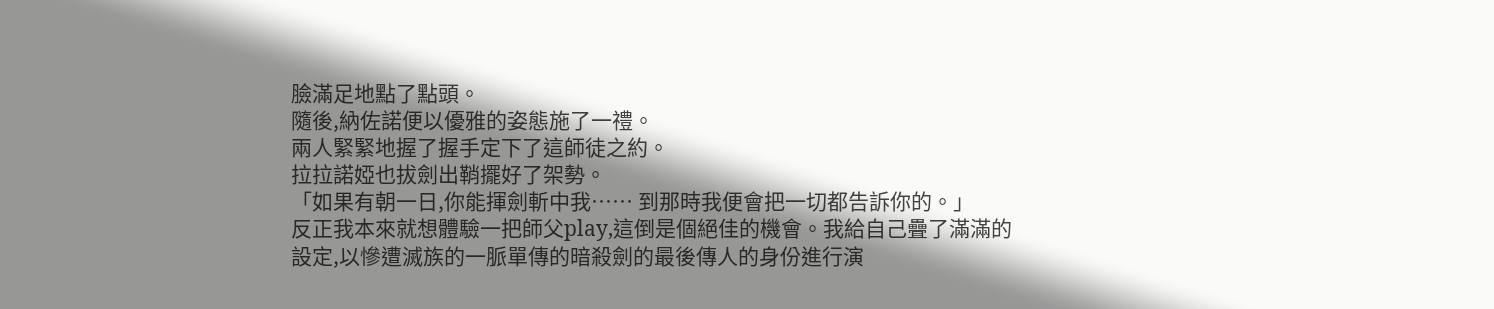臉滿足地點了點頭。
隨後,納佐諾便以優雅的姿態施了一禮。
兩人緊緊地握了握手定下了這師徒之約。
拉拉諾婭也拔劍出鞘擺好了架勢。
「如果有朝一日,你能揮劍斬中我…… 到那時我便會把一切都告訴你的。」
反正我本來就想體驗一把師父play,這倒是個絕佳的機會。我給自己疊了滿滿的設定,以慘遭滅族的一脈單傳的暗殺劍的最後傳人的身份進行演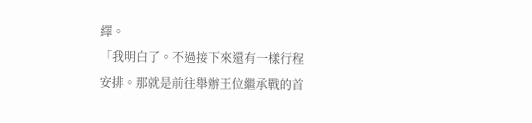繹。
「我明白了。不過接下來還有一樣行程安排。那就是前往舉辦王位繼承戰的首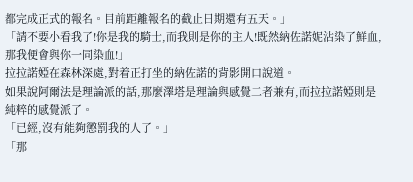都完成正式的報名。目前距離報名的截止日期還有五天。」
「請不要小看我了!你是我的騎士,而我則是你的主人!既然納佐諾妮沾染了鮮血,那我便會與你一同染血!」
拉拉諾婭在森林深處,對着正打坐的納佐諾的背影開口說道。
如果說阿爾法是理論派的話,那麼澤塔是理論與感覺二者兼有,而拉拉諾婭則是純粹的感覺派了。
「已經,沒有能夠懲罰我的人了。」
「那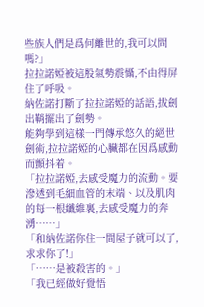些族人們是爲何離世的,我可以問嗎?」
拉拉諾婭被這股氣勢震懾,不由得屏住了呼吸。
納佐諾打斷了拉拉諾婭的話語,拔劍出鞘擺出了劍勢。
能夠學到這樣一門傳承悠久的絕世劍術,拉拉諾婭的心臟都在因爲感動而顫抖着。
「拉拉諾婭,去感受魔力的流動。要滲透到毛細血管的末端、以及肌肉的每一根纖維裏,去感受魔力的奔湧……」
「和納佐諾你住一間屋子就可以了,求求你了!」
「……是被殺害的。」
「我已經做好覺悟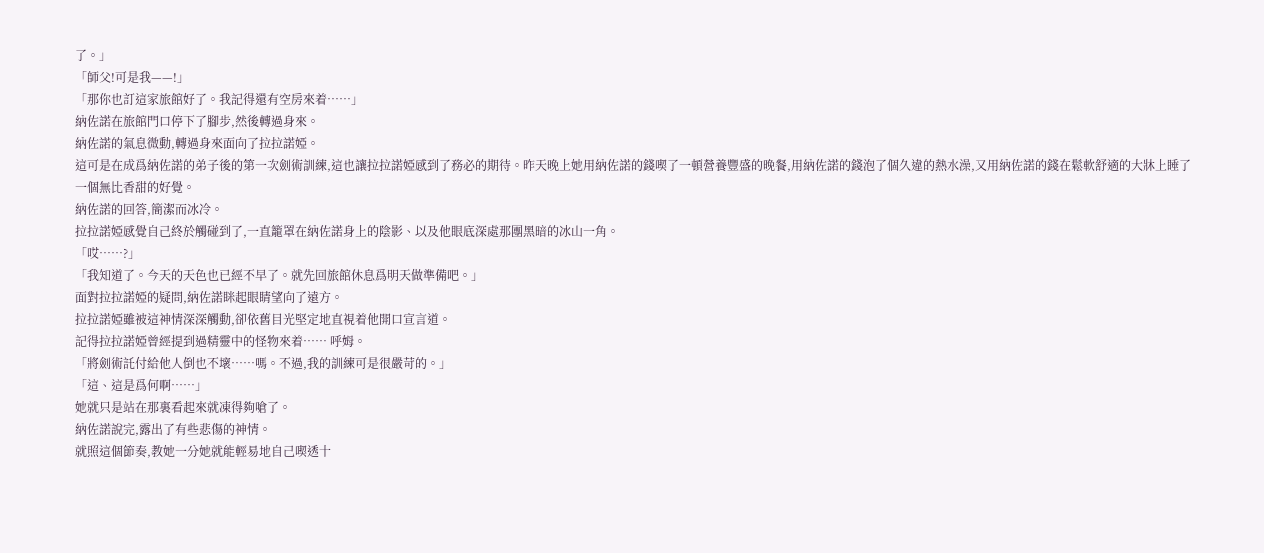了。」
「師父!可是我——!」
「那你也訂這家旅館好了。我記得還有空房來着……」
納佐諾在旅館門口停下了腳步,然後轉過身來。
納佐諾的氣息微動,轉過身來面向了拉拉諾婭。
這可是在成爲納佐諾的弟子後的第一次劍術訓練,這也讓拉拉諾婭感到了務必的期待。昨天晚上她用納佐諾的錢喫了一頓營養豐盛的晚餐,用納佐諾的錢泡了個久違的熱水澡,又用納佐諾的錢在鬆軟舒適的大牀上睡了一個無比香甜的好覺。
納佐諾的回答,簡潔而冰冷。
拉拉諾婭感覺自己終於觸碰到了,一直籠罩在納佐諾身上的陰影、以及他眼底深處那團黑暗的冰山一角。
「哎……?」
「我知道了。今天的天色也已經不早了。就先回旅館休息爲明天做準備吧。」
面對拉拉諾婭的疑問,納佐諾眯起眼睛望向了遠方。
拉拉諾婭雖被這神情深深觸動,卻依舊目光堅定地直視着他開口宣言道。
記得拉拉諾婭曾經提到過精靈中的怪物來着…… 呼姆。
「將劍術託付給他人倒也不壞……嗎。不過,我的訓練可是很嚴苛的。」
「這、這是爲何啊……」
她就只是站在那裏看起來就凍得夠嗆了。
納佐諾說完,露出了有些悲傷的神情。
就照這個節奏,教她一分她就能輕易地自己喫透十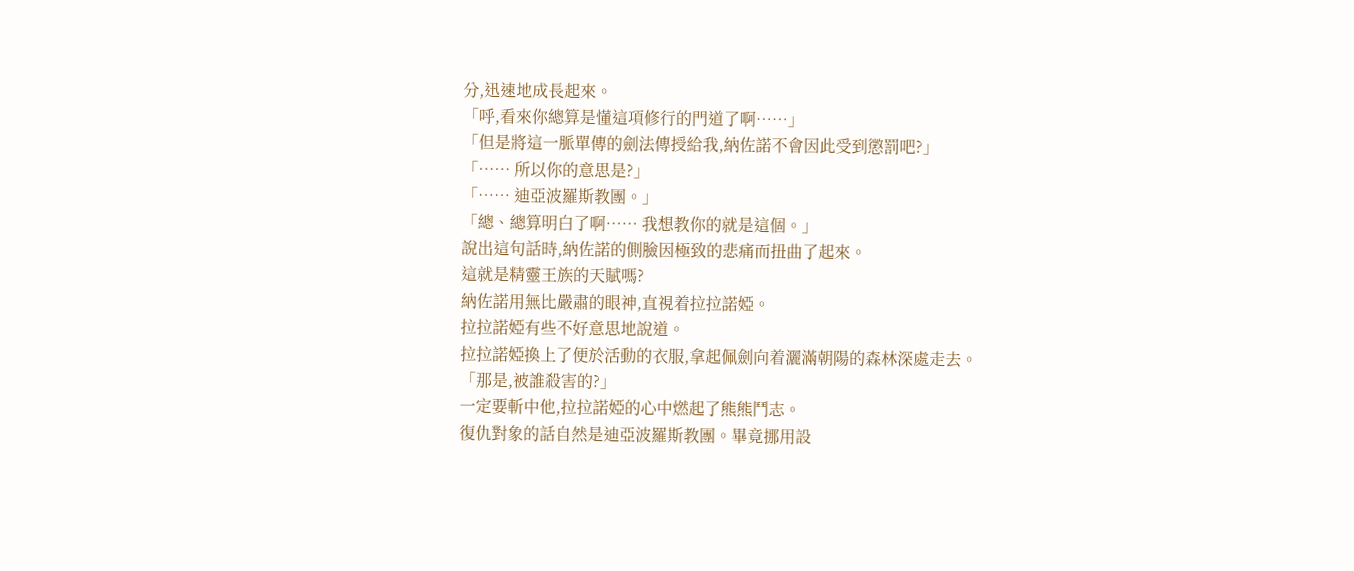分,迅速地成長起來。
「呼,看來你總算是懂這項修行的門道了啊……」
「但是將這一脈單傳的劍法傳授給我,納佐諾不會因此受到懲罰吧?」
「…… 所以你的意思是?」
「…… 迪亞波羅斯教團。」
「總、總算明白了啊…… 我想教你的就是這個。」
說出這句話時,納佐諾的側臉因極致的悲痛而扭曲了起來。
這就是精靈王族的天賦嗎?
納佐諾用無比嚴肅的眼神,直視着拉拉諾婭。
拉拉諾婭有些不好意思地說道。
拉拉諾婭換上了便於活動的衣服,拿起佩劍向着灑滿朝陽的森林深處走去。
「那是,被誰殺害的?」
一定要斬中他,拉拉諾婭的心中燃起了熊熊鬥志。
復仇對象的話自然是迪亞波羅斯教團。畢竟挪用設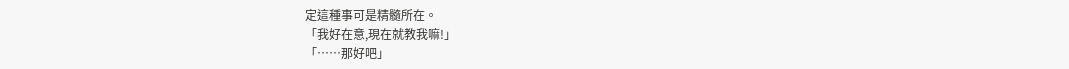定這種事可是精髓所在。
「我好在意,現在就教我嘛!」
「……那好吧」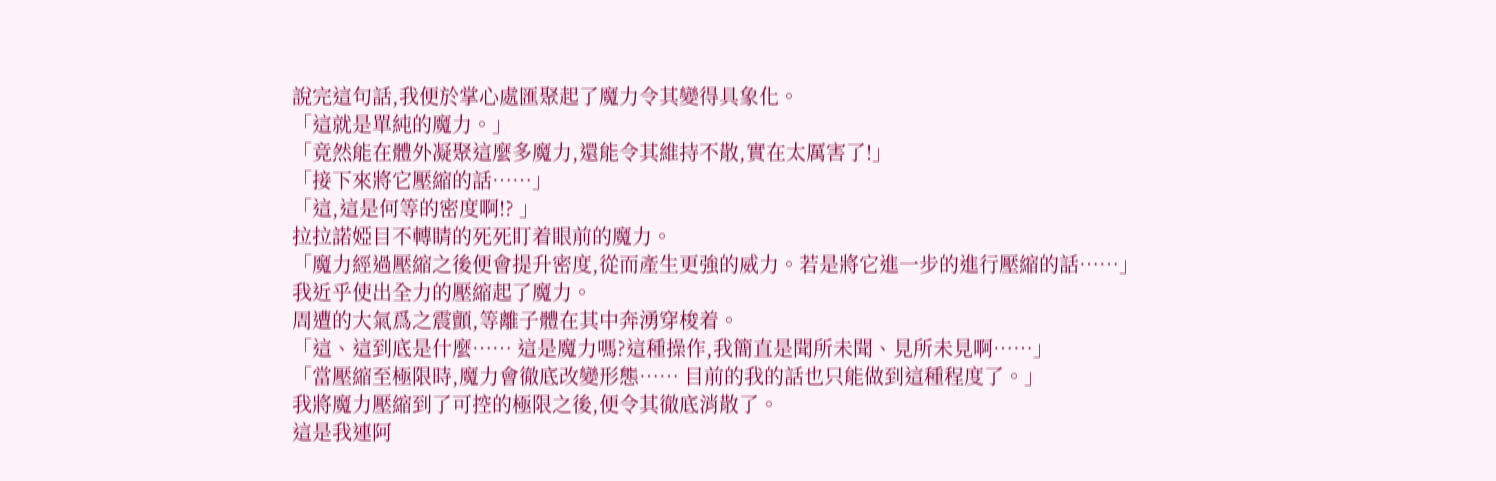說完這句話,我便於掌心處匯聚起了魔力令其變得具象化。
「這就是單純的魔力。」
「竟然能在體外凝聚這麼多魔力,還能令其維持不散,實在太厲害了!」
「接下來將它壓縮的話……」
「這,這是何等的密度啊!? 」
拉拉諾婭目不轉睛的死死盯着眼前的魔力。
「魔力經過壓縮之後便會提升密度,從而產生更強的威力。若是將它進一步的進行壓縮的話……」
我近乎使出全力的壓縮起了魔力。
周遭的大氣爲之震顫,等離子體在其中奔湧穿梭着。
「這、這到底是什麼…… 這是魔力嗎?這種操作,我簡直是聞所未聞、見所未見啊……」
「當壓縮至極限時,魔力會徹底改變形態…… 目前的我的話也只能做到這種程度了。」
我將魔力壓縮到了可控的極限之後,便令其徹底消散了。
這是我連阿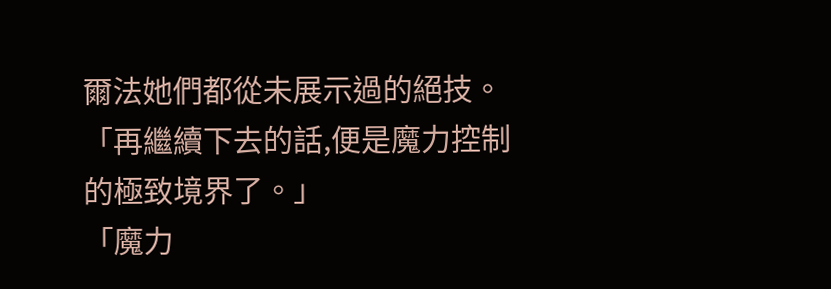爾法她們都從未展示過的絕技。
「再繼續下去的話,便是魔力控制的極致境界了。」
「魔力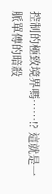控制的極致境界嗎……!? 這就是一脈單傳的暗殺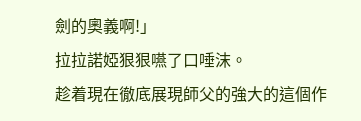劍的奧義啊!」
拉拉諾婭狠狠嚥了口唾沫。
趁着現在徹底展現師父的強大的這個作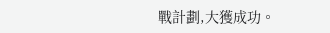戰計劃,大獲成功。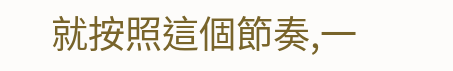就按照這個節奏,一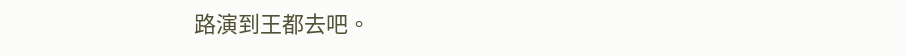路演到王都去吧。